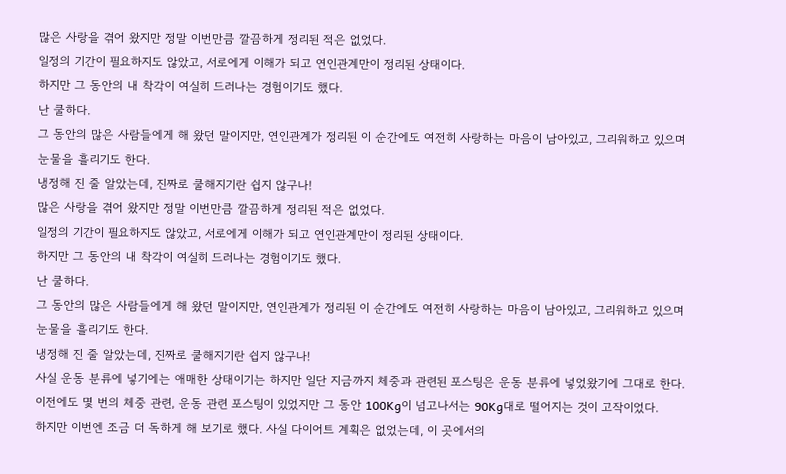많은 사랑을 겪어 왔지만 정말 이번만큼 깔끔하게 정리된 적은 없었다.
일정의 기간이 필요하지도 않았고, 서로에게 이해가 되고 연인관계만이 정리된 상태이다.
하지만 그 동안의 내 착각이 여실히 드러나는 경험이기도 했다.
난 쿨하다.
그 동안의 많은 사람들에게 해 왔던 말이지만, 연인관계가 정리된 이 순간에도 여전히 사랑하는 마음이 남아있고, 그리워하고 있으며 눈물을 흘리기도 한다.
냉정해 진 줄 알았는데, 진짜로 쿨해지기란 쉽지 않구나!
많은 사랑을 겪어 왔지만 정말 이번만큼 깔끔하게 정리된 적은 없었다.
일정의 기간이 필요하지도 않았고, 서로에게 이해가 되고 연인관계만이 정리된 상태이다.
하지만 그 동안의 내 착각이 여실히 드러나는 경험이기도 했다.
난 쿨하다.
그 동안의 많은 사람들에게 해 왔던 말이지만, 연인관계가 정리된 이 순간에도 여전히 사랑하는 마음이 남아있고, 그리워하고 있으며 눈물을 흘리기도 한다.
냉정해 진 줄 알았는데, 진짜로 쿨해지기란 쉽지 않구나!
사실 운동 분류에 넣기에는 애매한 상태이기는 하지만 일단 지금까지 체중과 관련된 포스팅은 운동 분류에 넣었왔기에 그대로 한다.
이전에도 몇 번의 체중 관련, 운동 관련 포스팅이 있었지만 그 동안 100Kg이 넘고나서는 90Kg대로 떨어지는 것이 고작이었다.
하지만 이번엔 조금 더 독하게 해 보기로 했다. 사실 다이어트 계획은 없었는데, 이 곳에서의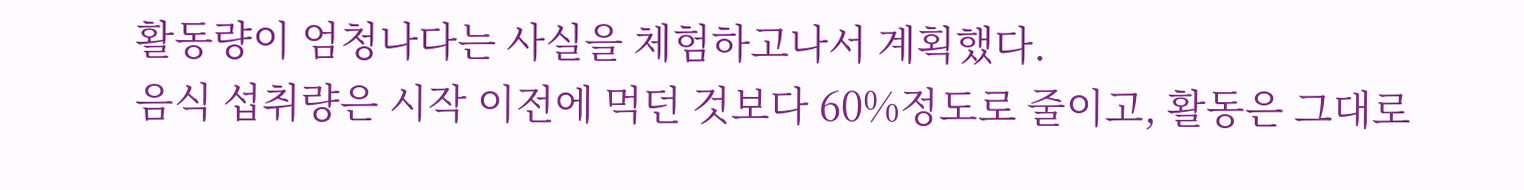활동량이 엄청나다는 사실을 체험하고나서 계획했다.
음식 섭취량은 시작 이전에 먹던 것보다 60%정도로 줄이고, 활동은 그대로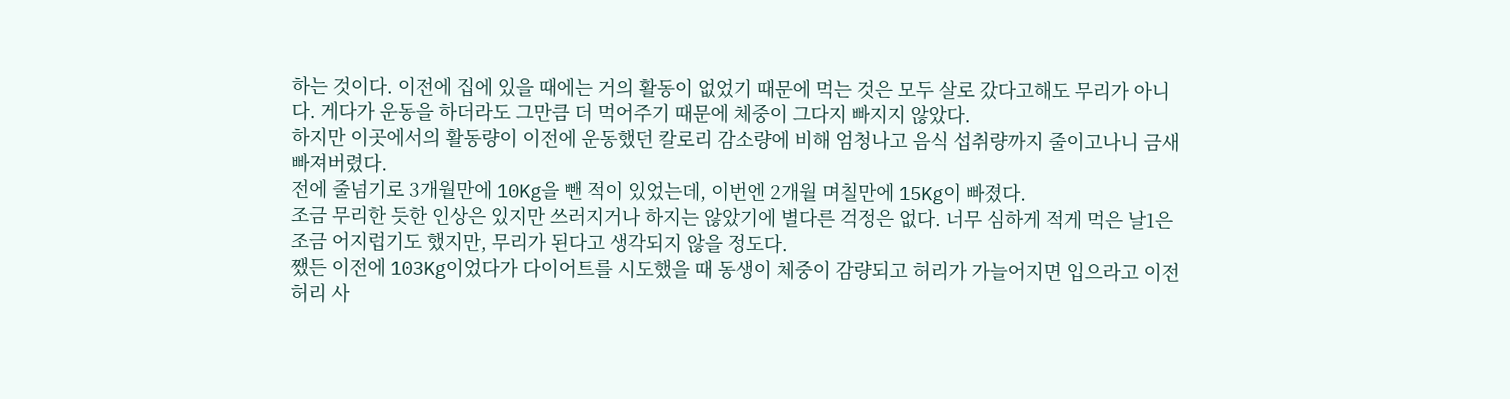하는 것이다. 이전에 집에 있을 때에는 거의 활동이 없었기 때문에 먹는 것은 모두 살로 갔다고해도 무리가 아니다. 게다가 운동을 하더라도 그만큼 더 먹어주기 때문에 체중이 그다지 빠지지 않았다.
하지만 이곳에서의 활동량이 이전에 운동했던 칼로리 감소량에 비해 엄청나고 음식 섭취량까지 줄이고나니 금새 빠져버렸다.
전에 줄넘기로 3개월만에 10Kg을 뺀 적이 있었는데, 이번엔 2개월 며칠만에 15Kg이 빠졌다.
조금 무리한 듯한 인상은 있지만 쓰러지거나 하지는 않았기에 별다른 걱정은 없다. 너무 심하게 적게 먹은 날1은 조금 어지럽기도 했지만, 무리가 된다고 생각되지 않을 정도다.
쨌든 이전에 103Kg이었다가 다이어트를 시도했을 때 동생이 체중이 감량되고 허리가 가늘어지면 입으라고 이전 허리 사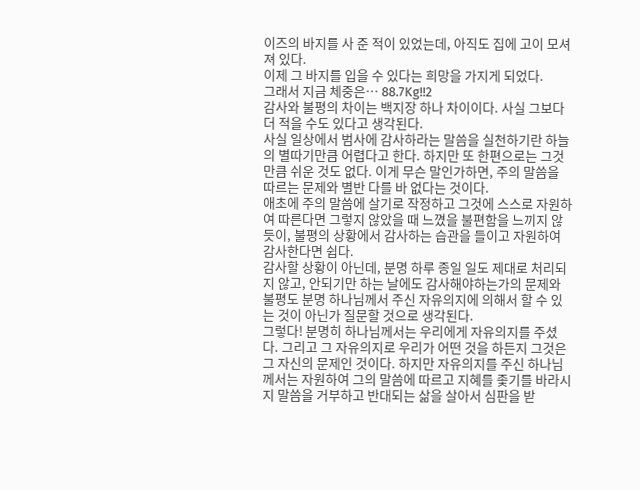이즈의 바지를 사 준 적이 있었는데, 아직도 집에 고이 모셔져 있다.
이제 그 바지를 입을 수 있다는 희망을 가지게 되었다.
그래서 지금 체중은… 88.7Kg!!2
감사와 불평의 차이는 백지장 하나 차이이다. 사실 그보다 더 적을 수도 있다고 생각된다.
사실 일상에서 범사에 감사하라는 말씀을 실천하기란 하늘의 별따기만큼 어렵다고 한다. 하지만 또 한편으로는 그것만큼 쉬운 것도 없다. 이게 무슨 말인가하면, 주의 말씀을 따르는 문제와 별반 다를 바 없다는 것이다.
애초에 주의 말씀에 살기로 작정하고 그것에 스스로 자원하여 따른다면 그렇지 않았을 때 느꼈을 불편함을 느끼지 않듯이, 불평의 상황에서 감사하는 습관을 들이고 자원하여 감사한다면 쉽다.
감사할 상황이 아닌데, 분명 하루 종일 일도 제대로 처리되지 않고, 안되기만 하는 날에도 감사해야하는가의 문제와 불평도 분명 하나님께서 주신 자유의지에 의해서 할 수 있는 것이 아닌가 질문할 것으로 생각된다.
그렇다! 분명히 하나님께서는 우리에게 자유의지를 주셨다. 그리고 그 자유의지로 우리가 어떤 것을 하든지 그것은 그 자신의 문제인 것이다. 하지만 자유의지를 주신 하나님께서는 자원하여 그의 말씀에 따르고 지혜를 좇기를 바라시지 말씀을 거부하고 반대되는 삶을 살아서 심판을 받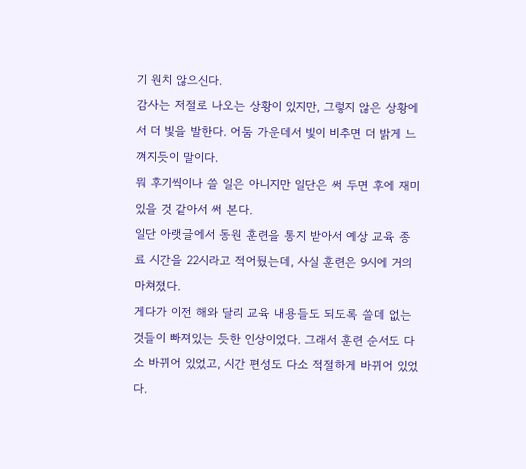기 원치 않으신다.
감사는 저절로 나오는 상황이 있지만, 그렇지 않은 상황에서 더 빛을 발한다. 어둠 가운데서 빛이 비추면 더 밝게 느껴지듯이 말이다.
뭐 후기씩이나 쓸 일은 아니지만 일단은 써 두면 후에 재미있을 것 같아서 써 본다.
일단 아랫글에서 동원 훈련을 통지 받아서 예상 교육 종료 시간을 22시라고 적어뒀는데, 사실 훈련은 9시에 거의 마쳐졌다.
게다가 이전 해와 달리 교육 내용들도 되도록 쓸데 없는 것들이 빠져있는 듯한 인상이었다. 그래서 훈련 순서도 다소 바뀌어 있었고, 시간 편성도 다소 적절하게 바뀌어 있었다.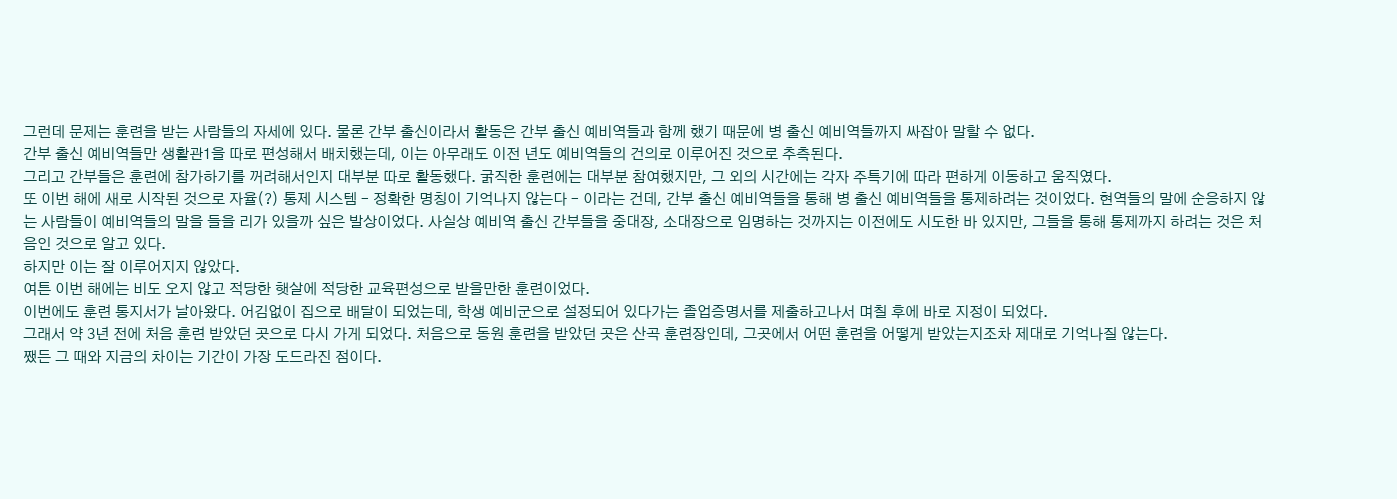그런데 문제는 훈련을 받는 사람들의 자세에 있다. 물론 간부 출신이라서 활동은 간부 출신 예비역들과 함께 했기 때문에 병 출신 예비역들까지 싸잡아 말할 수 없다.
간부 출신 예비역들만 생활관1을 따로 편성해서 배치했는데, 이는 아무래도 이전 년도 예비역들의 건의로 이루어진 것으로 추측된다.
그리고 간부들은 훈련에 참가하기를 꺼려해서인지 대부분 따로 활동했다. 굵직한 훈련에는 대부분 참여했지만, 그 외의 시간에는 각자 주특기에 따라 편하게 이동하고 움직였다.
또 이번 해에 새로 시작된 것으로 자율(?) 통제 시스템 – 정확한 명칭이 기억나지 않는다 – 이라는 건데, 간부 출신 예비역들을 통해 병 출신 예비역들을 통제하려는 것이었다. 현역들의 말에 순응하지 않는 사람들이 예비역들의 말을 들을 리가 있을까 싶은 발상이었다. 사실상 예비역 출신 간부들을 중대장, 소대장으로 임명하는 것까지는 이전에도 시도한 바 있지만, 그들을 통해 통제까지 하려는 것은 처음인 것으로 알고 있다.
하지만 이는 잘 이루어지지 않았다.
여튼 이번 해에는 비도 오지 않고 적당한 햇살에 적당한 교육편성으로 받을만한 훈련이었다.
이번에도 훈련 통지서가 날아왔다. 어김없이 집으로 배달이 되었는데, 학생 예비군으로 설정되어 있다가는 졸업증명서를 제출하고나서 며칠 후에 바로 지정이 되었다.
그래서 약 3년 전에 처음 훈련 받았던 곳으로 다시 가게 되었다. 처음으로 동원 훈련을 받았던 곳은 산곡 훈련장인데, 그곳에서 어떤 훈련을 어떻게 받았는지조차 제대로 기억나질 않는다.
쨌든 그 때와 지금의 차이는 기간이 가장 도드라진 점이다.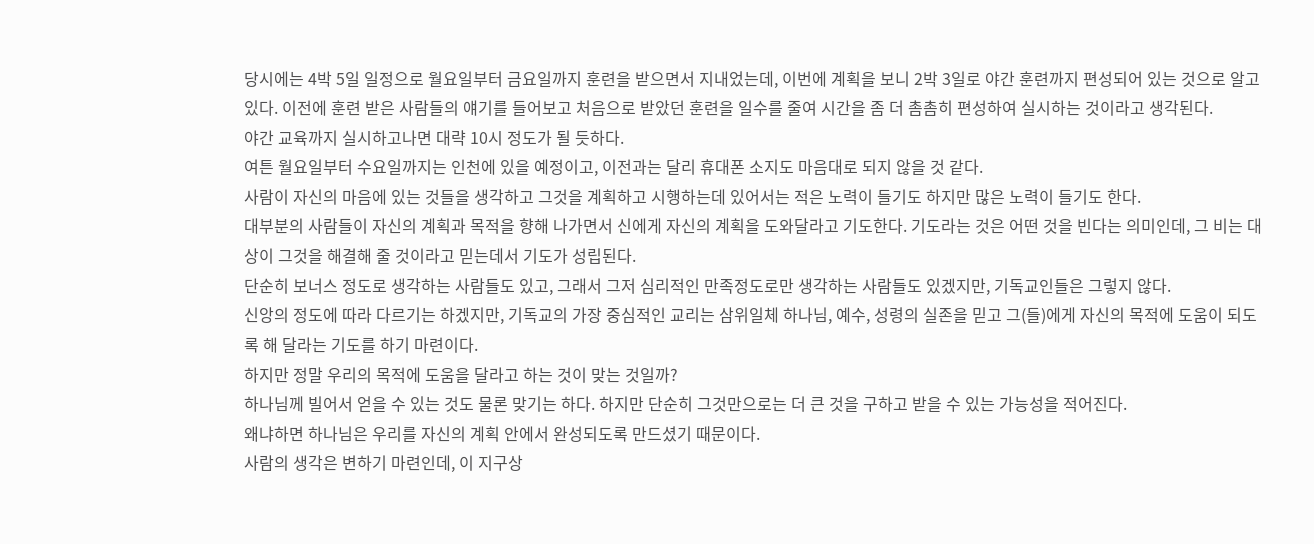당시에는 4박 5일 일정으로 월요일부터 금요일까지 훈련을 받으면서 지내었는데, 이번에 계획을 보니 2박 3일로 야간 훈련까지 편성되어 있는 것으로 알고 있다. 이전에 훈련 받은 사람들의 얘기를 들어보고 처음으로 받았던 훈련을 일수를 줄여 시간을 좀 더 촘촘히 편성하여 실시하는 것이라고 생각된다.
야간 교육까지 실시하고나면 대략 10시 정도가 될 듯하다.
여튼 월요일부터 수요일까지는 인천에 있을 예정이고, 이전과는 달리 휴대폰 소지도 마음대로 되지 않을 것 같다.
사람이 자신의 마음에 있는 것들을 생각하고 그것을 계획하고 시행하는데 있어서는 적은 노력이 들기도 하지만 많은 노력이 들기도 한다.
대부분의 사람들이 자신의 계획과 목적을 향해 나가면서 신에게 자신의 계획을 도와달라고 기도한다. 기도라는 것은 어떤 것을 빈다는 의미인데, 그 비는 대상이 그것을 해결해 줄 것이라고 믿는데서 기도가 성립된다.
단순히 보너스 정도로 생각하는 사람들도 있고, 그래서 그저 심리적인 만족정도로만 생각하는 사람들도 있겠지만, 기독교인들은 그렇지 않다.
신앙의 정도에 따라 다르기는 하겠지만, 기독교의 가장 중심적인 교리는 삼위일체 하나님, 예수, 성령의 실존을 믿고 그(들)에게 자신의 목적에 도움이 되도록 해 달라는 기도를 하기 마련이다.
하지만 정말 우리의 목적에 도움을 달라고 하는 것이 맞는 것일까?
하나님께 빌어서 얻을 수 있는 것도 물론 맞기는 하다. 하지만 단순히 그것만으로는 더 큰 것을 구하고 받을 수 있는 가능성을 적어진다.
왜냐하면 하나님은 우리를 자신의 계획 안에서 완성되도록 만드셨기 때문이다.
사람의 생각은 변하기 마련인데, 이 지구상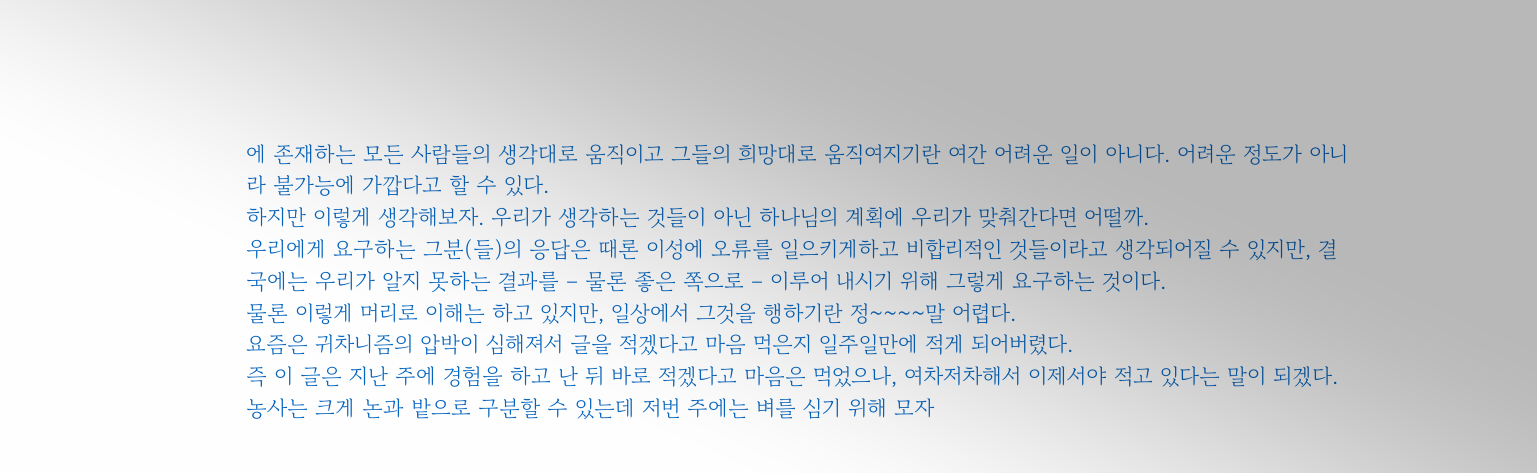에 존재하는 모든 사람들의 생각대로 움직이고 그들의 희망대로 움직여지기란 여간 어려운 일이 아니다. 어려운 정도가 아니라 불가능에 가깝다고 할 수 있다.
하지만 이렇게 생각해보자. 우리가 생각하는 것들이 아닌 하나님의 계획에 우리가 맞춰간다면 어떨까.
우리에게 요구하는 그분(들)의 응답은 때론 이성에 오류를 일으키게하고 비합리적인 것들이라고 생각되어질 수 있지만, 결국에는 우리가 알지 못하는 결과를 – 물론 좋은 쪽으로 – 이루어 내시기 위해 그렇게 요구하는 것이다.
물론 이렇게 머리로 이해는 하고 있지만, 일상에서 그것을 행하기란 정~~~~말 어렵다.
요즘은 귀차니즘의 압박이 심해져서 글을 적겠다고 마음 먹은지 일주일만에 적게 되어버렸다.
즉 이 글은 지난 주에 경험을 하고 난 뒤 바로 적겠다고 마음은 먹었으나, 여차저차해서 이제서야 적고 있다는 말이 되겠다.
농사는 크게 논과 밭으로 구분할 수 있는데 저번 주에는 벼를 심기 위해 모자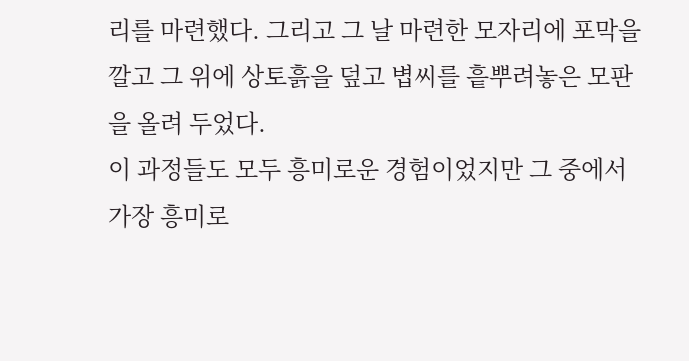리를 마련했다. 그리고 그 날 마련한 모자리에 포막을 깔고 그 위에 상토흙을 덮고 볍씨를 흩뿌려놓은 모판을 올려 두었다.
이 과정들도 모두 흥미로운 경험이었지만 그 중에서 가장 흥미로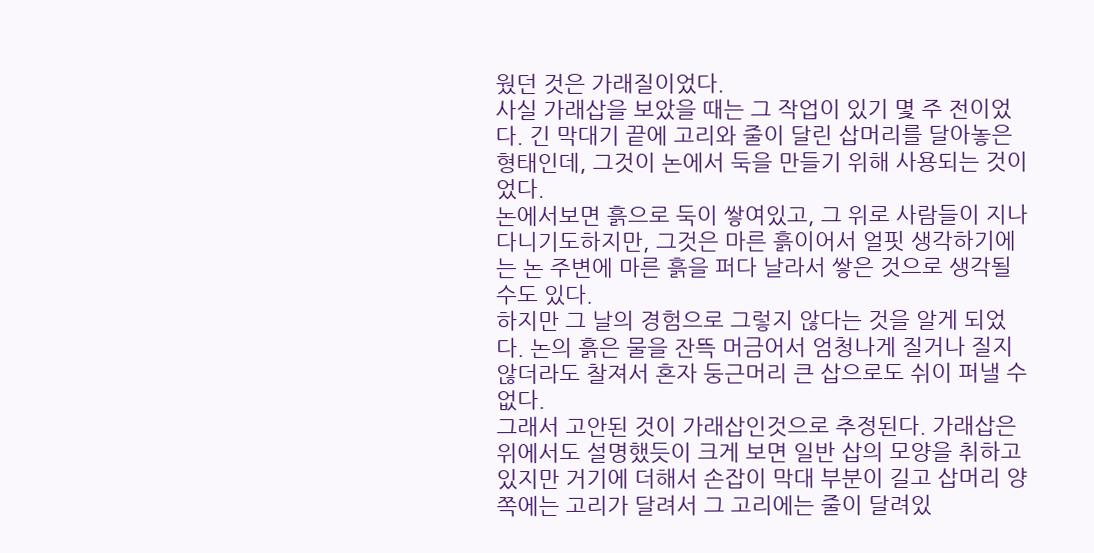웠던 것은 가래질이었다.
사실 가래삽을 보았을 때는 그 작업이 있기 몇 주 전이었다. 긴 막대기 끝에 고리와 줄이 달린 삽머리를 달아놓은 형태인데, 그것이 논에서 둑을 만들기 위해 사용되는 것이었다.
논에서보면 흙으로 둑이 쌓여있고, 그 위로 사람들이 지나다니기도하지만, 그것은 마른 흙이어서 얼핏 생각하기에는 논 주변에 마른 흙을 퍼다 날라서 쌓은 것으로 생각될 수도 있다.
하지만 그 날의 경험으로 그렇지 않다는 것을 알게 되었다. 논의 흙은 물을 잔뜩 머금어서 엄청나게 질거나 질지 않더라도 찰져서 혼자 둥근머리 큰 삽으로도 쉬이 퍼낼 수 없다.
그래서 고안된 것이 가래삽인것으로 추정된다. 가래삽은 위에서도 설명했듯이 크게 보면 일반 삽의 모양을 취하고 있지만 거기에 더해서 손잡이 막대 부분이 길고 삽머리 양쪽에는 고리가 달려서 그 고리에는 줄이 달려있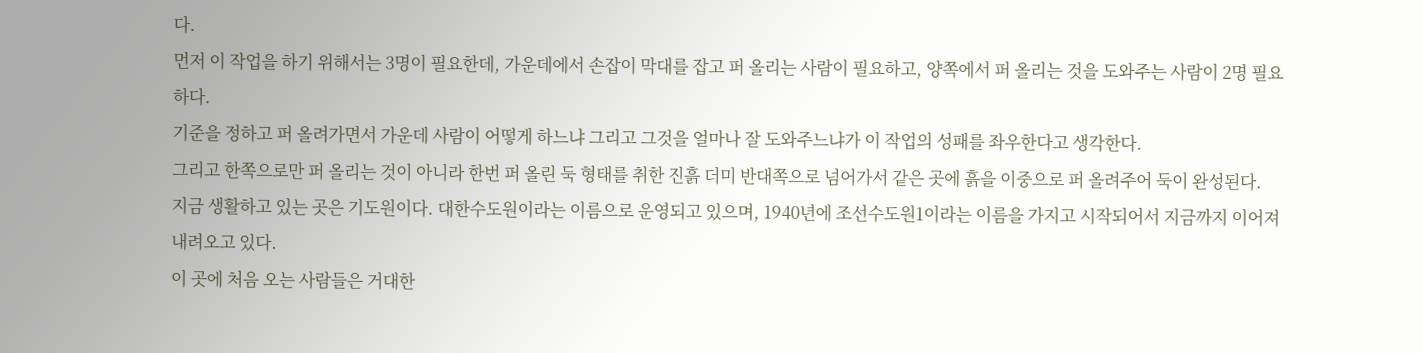다.
먼저 이 작업을 하기 위해서는 3명이 필요한데, 가운데에서 손잡이 막대를 잡고 퍼 올리는 사람이 필요하고, 양쪽에서 퍼 올리는 것을 도와주는 사람이 2명 필요하다.
기준을 정하고 퍼 올려가면서 가운데 사람이 어떻게 하느냐 그리고 그것을 얼마나 잘 도와주느냐가 이 작업의 성패를 좌우한다고 생각한다.
그리고 한쪽으로만 퍼 올리는 것이 아니라 한번 퍼 올린 둑 형태를 취한 진흙 더미 반대쪽으로 넘어가서 같은 곳에 흙을 이중으로 퍼 올려주어 둑이 완성된다.
지금 생활하고 있는 곳은 기도원이다. 대한수도원이라는 이름으로 운영되고 있으며, 1940년에 조선수도원1이라는 이름을 가지고 시작되어서 지금까지 이어져내려오고 있다.
이 곳에 처음 오는 사람들은 거대한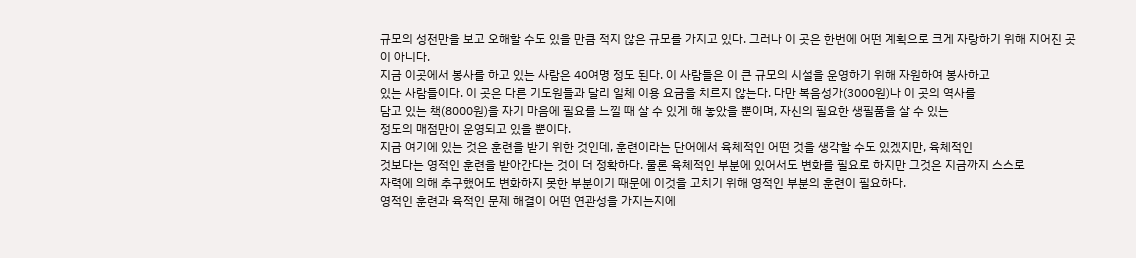규모의 성전만을 보고 오해할 수도 있을 만큼 적지 않은 규모를 가지고 있다. 그러나 이 곳은 한번에 어떤 계획으로 크게 자랑하기 위해 지어진 곳이 아니다.
지금 이곳에서 봉사를 하고 있는 사람은 40여명 정도 된다. 이 사람들은 이 큰 규모의 시설을 운영하기 위해 자원하여 봉사하고
있는 사람들이다. 이 곳은 다른 기도원들과 달리 일체 이용 요금을 치르지 않는다. 다만 복음성가(3000원)나 이 곳의 역사를
담고 있는 책(8000원)을 자기 마음에 필요를 느낄 때 살 수 있게 해 놓았을 뿐이며, 자신의 필요한 생필품을 살 수 있는
정도의 매점만이 운영되고 있을 뿐이다.
지금 여기에 있는 것은 훈련을 받기 위한 것인데, 훈련이라는 단어에서 육체적인 어떤 것을 생각할 수도 있겠지만, 육체적인
것보다는 영적인 훈련을 받아간다는 것이 더 정확하다. 물론 육체적인 부분에 있어서도 변화를 필요로 하지만 그것은 지금까지 스스로
자력에 의해 추구했어도 변화하지 못한 부분이기 때문에 이것을 고치기 위해 영적인 부분의 훈련이 필요하다.
영적인 훈련과 육적인 문제 해결이 어떤 연관성을 가지는지에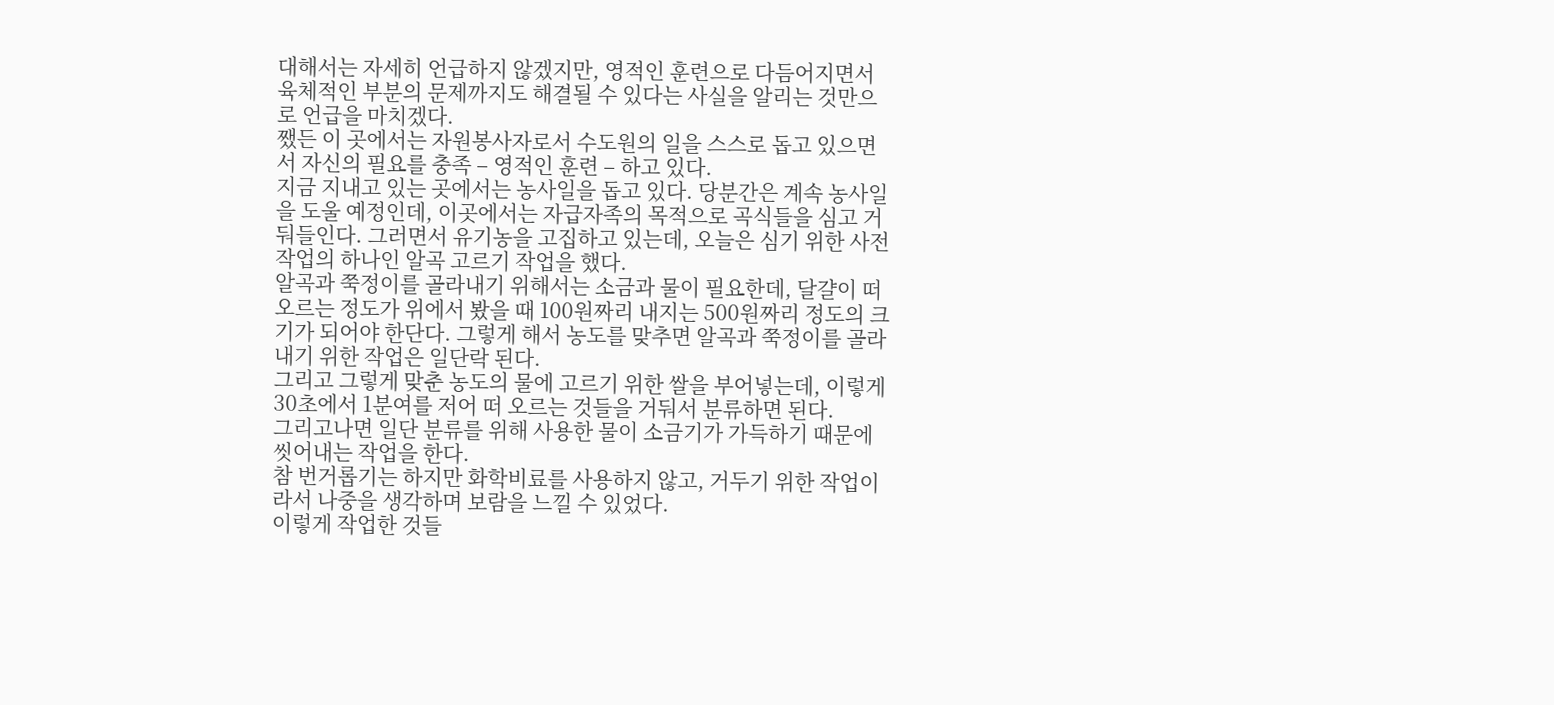대해서는 자세히 언급하지 않겠지만, 영적인 훈련으로 다듬어지면서 육체적인 부분의 문제까지도 해결될 수 있다는 사실을 알리는 것만으로 언급을 마치겠다.
쨌든 이 곳에서는 자원봉사자로서 수도원의 일을 스스로 돕고 있으면서 자신의 필요를 충족 – 영적인 훈련 – 하고 있다.
지금 지내고 있는 곳에서는 농사일을 돕고 있다. 당분간은 계속 농사일을 도울 예정인데, 이곳에서는 자급자족의 목적으로 곡식들을 심고 거둬들인다. 그러면서 유기농을 고집하고 있는데, 오늘은 심기 위한 사전 작업의 하나인 알곡 고르기 작업을 했다.
알곡과 쭉정이를 골라내기 위해서는 소금과 물이 필요한데, 달걀이 떠오르는 정도가 위에서 봤을 때 100원짜리 내지는 500원짜리 정도의 크기가 되어야 한단다. 그렇게 해서 농도를 맞추면 알곡과 쭉정이를 골라내기 위한 작업은 일단락 된다.
그리고 그렇게 맞춘 농도의 물에 고르기 위한 쌀을 부어넣는데, 이렇게 30초에서 1분여를 저어 떠 오르는 것들을 거둬서 분류하면 된다.
그리고나면 일단 분류를 위해 사용한 물이 소금기가 가득하기 때문에 씻어내는 작업을 한다.
참 번거롭기는 하지만 화학비료를 사용하지 않고, 거두기 위한 작업이라서 나중을 생각하며 보람을 느낄 수 있었다.
이렇게 작업한 것들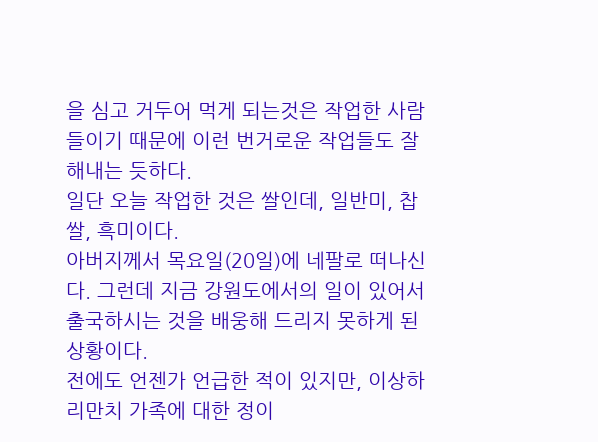을 심고 거두어 먹게 되는것은 작업한 사람들이기 때문에 이런 번거로운 작업들도 잘 해내는 듯하다.
일단 오늘 작업한 것은 쌀인데, 일반미, 찹쌀, 흑미이다.
아버지께서 목요일(20일)에 네팔로 떠나신다. 그런데 지금 강원도에서의 일이 있어서 출국하시는 것을 배웅해 드리지 못하게 된 상황이다.
전에도 언젠가 언급한 적이 있지만, 이상하리만치 가족에 대한 정이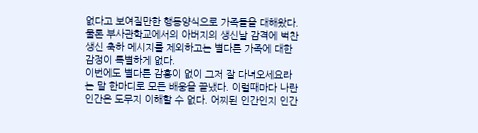없다고 보여질만한 행동양식으로 가족들을 대해왔다. 물론 부사관학교에서의 아버지의 생신날 감격에 벅찬 생신 축하 메시지를 제외하고는 별다른 가족에 대한 감정이 특별하게 없다.
이번에도 별다른 감흥이 없이 그저 잘 다녀오세요라는 말 한마디로 모든 배웅을 끝냈다. 이럴때마다 나란 인간은 도무지 이해할 수 없다. 어찌된 인간인지 인간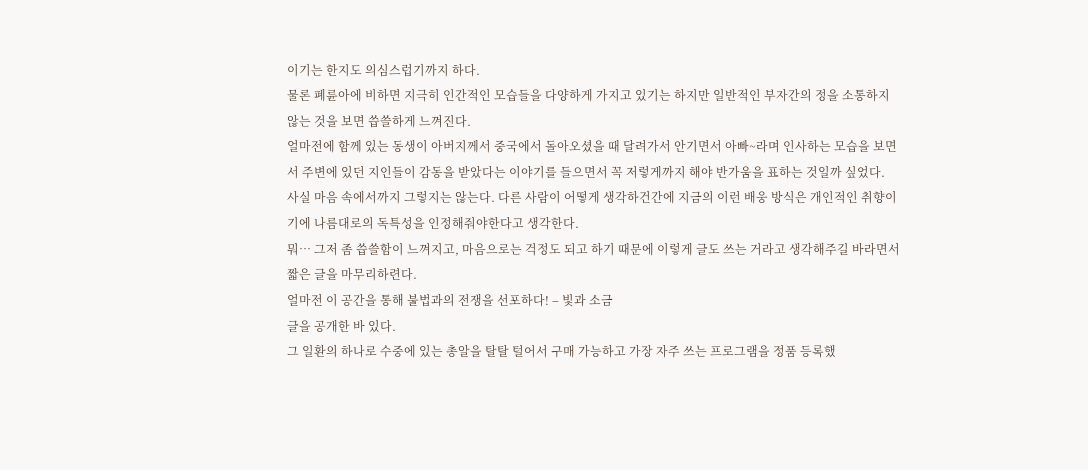이기는 한지도 의심스럽기까지 하다.
물론 폐륜아에 비하면 지극히 인간적인 모습들을 다양하게 가지고 있기는 하지만 일반적인 부자간의 정을 소통하지 않는 것을 보면 씁쓸하게 느껴진다.
얼마전에 함께 있는 동생이 아버지께서 중국에서 돌아오셨을 때 달려가서 안기면서 아빠~라며 인사하는 모습을 보면서 주변에 있던 지인들이 감동을 받았다는 이야기를 들으면서 꼭 저렇게까지 해야 반가움을 표하는 것일까 싶었다.
사실 마음 속에서까지 그렇지는 않는다. 다른 사람이 어떻게 생각하건간에 지금의 이런 배웅 방식은 개인적인 취향이기에 나름대로의 독특성을 인정해줘야한다고 생각한다.
뭐… 그저 좀 씁쓸함이 느껴지고, 마음으로는 걱정도 되고 하기 때문에 이렇게 글도 쓰는 거라고 생각해주길 바라면서 짧은 글을 마무리하련다.
얼마전 이 공간을 통해 불법과의 전쟁을 선포하다! – 빛과 소금
글을 공개한 바 있다.
그 일환의 하나로 수중에 있는 총알을 탈탈 털어서 구매 가능하고 가장 자주 쓰는 프로그램을 정품 등록했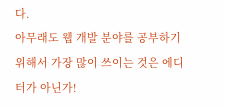다.
아무래도 웹 개발 분야를 공부하기 위해서 가장 많이 쓰이는 것은 에디터가 아닌가!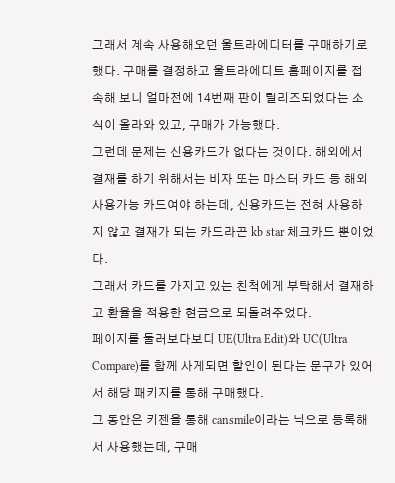그래서 계속 사용해오던 울트라에디터를 구매하기로 했다. 구매를 결정하고 울트라에디트 홈페이지를 접속해 보니 얼마전에 14번째 판이 릴리즈되었다는 소식이 올라와 있고, 구매가 가능했다.
그런데 문제는 신용카드가 없다는 것이다. 해외에서 결재를 하기 위해서는 비자 또는 마스터 카드 등 해외 사용가능 카드여야 하는데, 신용카드는 전혀 사용하지 않고 결재가 되는 카드라곤 kb star 체크카드 뿐이었다.
그래서 카드를 가지고 있는 친척에게 부탁해서 결재하고 환율을 적용한 현금으로 되돌려주었다.
페이지를 둘러보다보디 UE(Ultra Edit)와 UC(Ultra Compare)를 함께 사게되면 할인이 된다는 문구가 있어서 해당 패키지를 통해 구매했다.
그 동안은 키젠을 통해 cansmile이라는 닉으로 등록해서 사용했는데, 구매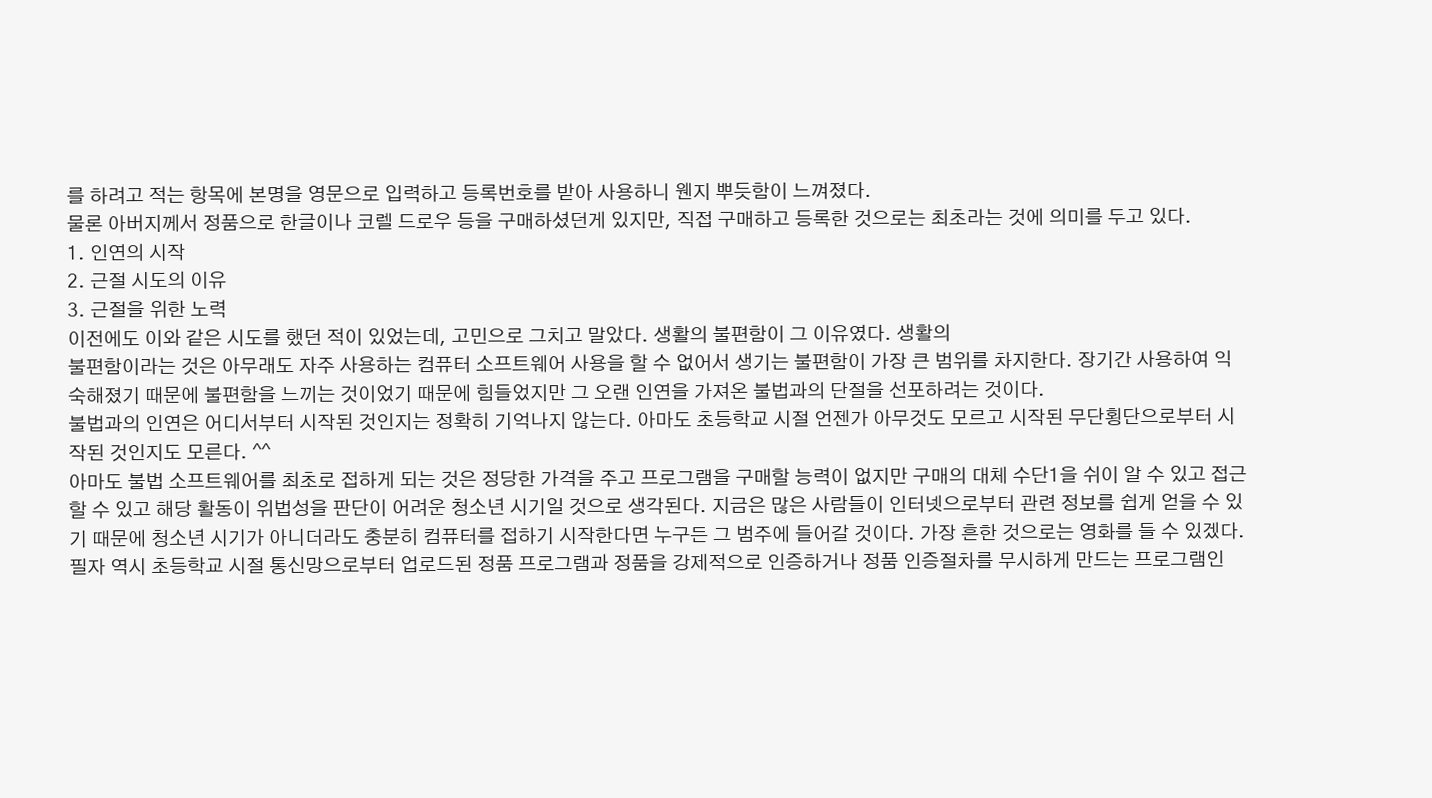를 하려고 적는 항목에 본명을 영문으로 입력하고 등록번호를 받아 사용하니 웬지 뿌듯함이 느껴졌다.
물론 아버지께서 정품으로 한글이나 코렐 드로우 등을 구매하셨던게 있지만, 직접 구매하고 등록한 것으로는 최초라는 것에 의미를 두고 있다.
1. 인연의 시작
2. 근절 시도의 이유
3. 근절을 위한 노력
이전에도 이와 같은 시도를 했던 적이 있었는데, 고민으로 그치고 말았다. 생활의 불편함이 그 이유였다. 생활의
불편함이라는 것은 아무래도 자주 사용하는 컴퓨터 소프트웨어 사용을 할 수 없어서 생기는 불편함이 가장 큰 범위를 차지한다. 장기간 사용하여 익숙해졌기 때문에 불편함을 느끼는 것이었기 때문에 힘들었지만 그 오랜 인연을 가져온 불법과의 단절을 선포하려는 것이다.
불법과의 인연은 어디서부터 시작된 것인지는 정확히 기억나지 않는다. 아마도 초등학교 시절 언젠가 아무것도 모르고 시작된 무단횡단으로부터 시작된 것인지도 모른다. ^^
아마도 불법 소프트웨어를 최초로 접하게 되는 것은 정당한 가격을 주고 프로그램을 구매할 능력이 없지만 구매의 대체 수단1을 쉬이 알 수 있고 접근할 수 있고 해당 활동이 위법성을 판단이 어려운 청소년 시기일 것으로 생각된다. 지금은 많은 사람들이 인터넷으로부터 관련 정보를 쉽게 얻을 수 있기 때문에 청소년 시기가 아니더라도 충분히 컴퓨터를 접하기 시작한다면 누구든 그 범주에 들어갈 것이다. 가장 흔한 것으로는 영화를 들 수 있겠다.
필자 역시 초등학교 시절 통신망으로부터 업로드된 정품 프로그램과 정품을 강제적으로 인증하거나 정품 인증절차를 무시하게 만드는 프로그램인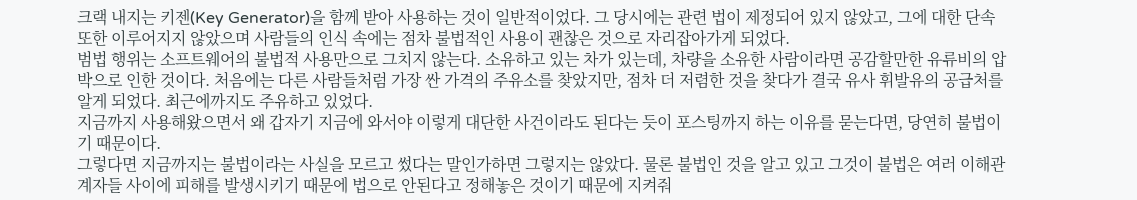크랙 내지는 키젠(Key Generator)을 함께 받아 사용하는 것이 일반적이었다. 그 당시에는 관련 법이 제정되어 있지 않았고, 그에 대한 단속 또한 이루어지지 않았으며 사람들의 인식 속에는 점차 불법적인 사용이 괜찮은 것으로 자리잡아가게 되었다.
범법 행위는 소프트웨어의 불법적 사용만으로 그치지 않는다. 소유하고 있는 차가 있는데, 차량을 소유한 사람이라면 공감할만한 유류비의 압박으로 인한 것이다. 처음에는 다른 사람들처럼 가장 싼 가격의 주유소를 찾았지만, 점차 더 저렴한 것을 찾다가 결국 유사 휘발유의 공급처를 알게 되었다. 최근에까지도 주유하고 있었다.
지금까지 사용해왔으면서 왜 갑자기 지금에 와서야 이렇게 대단한 사건이라도 된다는 듯이 포스팅까지 하는 이유를 묻는다면, 당연히 불법이기 때문이다.
그렇다면 지금까지는 불법이라는 사실을 모르고 썼다는 말인가하면 그렇지는 않았다. 물론 불법인 것을 알고 있고 그것이 불법은 여러 이해관계자들 사이에 피해를 발생시키기 때문에 법으로 안된다고 정해놓은 것이기 때문에 지켜줘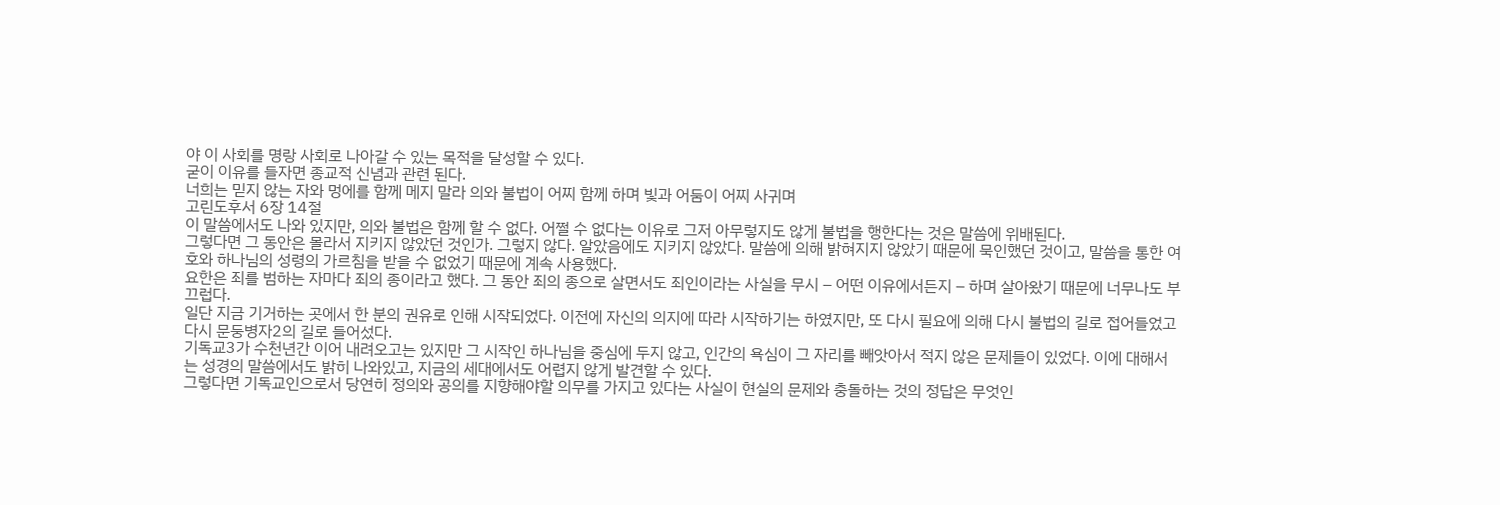야 이 사회를 명랑 사회로 나아갈 수 있는 목적을 달성할 수 있다.
굳이 이유를 들자면 종교적 신념과 관련 된다.
너희는 믿지 않는 자와 멍에를 함께 메지 말라 의와 불법이 어찌 함께 하며 빛과 어둠이 어찌 사귀며
고린도후서 6장 14절
이 말씀에서도 나와 있지만, 의와 불법은 함께 할 수 없다. 어쩔 수 없다는 이유로 그저 아무렇지도 않게 불법을 행한다는 것은 말씀에 위배된다.
그렇다면 그 동안은 몰라서 지키지 않았던 것인가. 그렇지 않다. 알았음에도 지키지 않았다. 말씀에 의해 밝혀지지 않았기 때문에 묵인했던 것이고, 말씀을 통한 여호와 하나님의 성령의 가르침을 받을 수 없었기 때문에 계속 사용했다.
요한은 죄를 범하는 자마다 죄의 종이라고 했다. 그 동안 죄의 종으로 살면서도 죄인이라는 사실을 무시 – 어떤 이유에서든지 – 하며 살아왔기 때문에 너무나도 부끄럽다.
일단 지금 기거하는 곳에서 한 분의 권유로 인해 시작되었다. 이전에 자신의 의지에 따라 시작하기는 하였지만, 또 다시 필요에 의해 다시 불법의 길로 접어들었고 다시 문둥병자2의 길로 들어섰다.
기독교3가 수천년간 이어 내려오고는 있지만 그 시작인 하나님을 중심에 두지 않고, 인간의 욕심이 그 자리를 빼앗아서 적지 않은 문제들이 있었다. 이에 대해서는 성경의 말씀에서도 밝히 나와있고, 지금의 세대에서도 어렵지 않게 발견할 수 있다.
그렇다면 기독교인으로서 당연히 정의와 공의를 지향해야할 의무를 가지고 있다는 사실이 현실의 문제와 충돌하는 것의 정답은 무엇인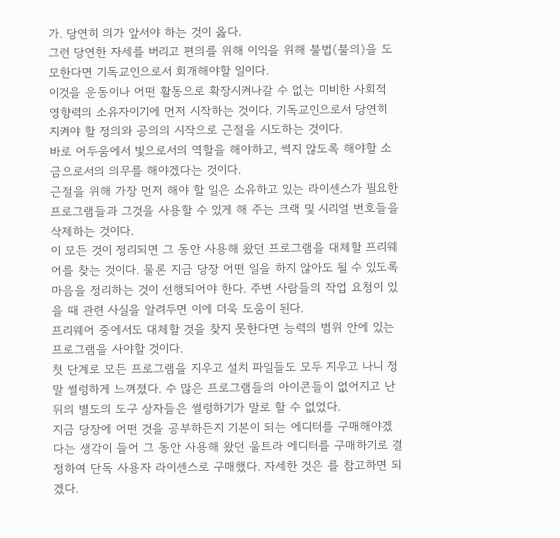가. 당연히 의가 앞서야 하는 것이 옳다.
그런 당연한 자세를 버리고 편의를 위해 이익을 위해 불법(불의)을 도모한다면 기독교인으로서 회개해야할 일이다.
이것을 운동이나 어떤 활동으로 확장시켜나갈 수 없는 미비한 사회적 영향력의 소유자이기에 먼저 시작하는 것이다. 기독교인으로서 당연히 지켜야 할 정의와 공의의 시작으로 근절을 시도하는 것이다.
바로 어두움에서 빛으로서의 역할을 해야하고, 썩지 않도록 해야할 소금으로서의 의무를 해야겠다는 것이다.
근절을 위해 가장 먼저 해야 할 일은 소유하고 있는 라이센스가 필요한 프로그램들과 그것을 사용할 수 있게 해 주는 크랙 및 시리얼 번호들을 삭제하는 것이다.
이 모든 것이 정리되면 그 동안 사용해 왔던 프로그램을 대체할 프리웨어를 찾는 것이다. 물론 지금 당장 어떤 일을 하지 않아도 될 수 있도록 마음을 정리하는 것이 선행되어야 한다. 주변 사람들의 작업 요청이 있을 때 관련 사실을 알려두면 이에 더욱 도움이 된다.
프리웨어 중에서도 대체할 것을 찾지 못한다면 능력의 범위 안에 있는 프로그램을 사야할 것이다.
첫 단계로 모든 프로그램을 지우고 설치 파일들도 모두 지우고 나니 정말 썰렁하게 느껴졌다. 수 많은 프로그램들의 아이콘들이 없어지고 난 뒤의 별도의 도구 상자들은 썰렁하기가 말로 할 수 없었다.
지금 당장에 어떤 것을 공부하든지 기본이 되는 에디터를 구매해야겠다는 생각이 들어 그 동안 사용해 왔던 울트라 에디터를 구매하기로 결정하여 단독 사용자 라이센스로 구매했다. 자세한 것은 를 참고하면 되겠다.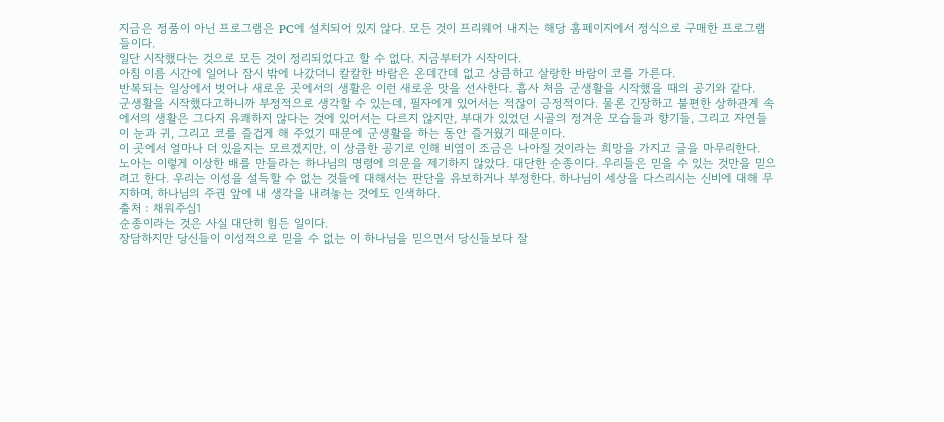지금은 정품이 아닌 프로그램은 PC에 설치되어 있지 않다. 모든 것이 프리웨어 내지는 해당 홈페이지에서 정식으로 구매한 프로그램들이다.
일단 시작했다는 것으로 모든 것이 정리되었다고 할 수 없다. 지금부터가 시작이다.
아침 이름 시간에 일어나 잠시 밖에 나갔더니 칼칼한 바람은 온데간데 없고 상큼하고 살랑한 바람이 코를 가른다.
반복되는 일상에서 벗어나 새로운 곳에서의 생활은 이런 새로운 맛을 선사한다. 흡사 처음 군생활을 시작했을 때의 공기와 같다.
군생활을 시작했다고하니까 부정적으로 생각할 수 있는데, 필자에게 있어서는 적잖이 긍정적이다. 물론 긴장하고 불편한 상하관계 속에서의 생활은 그다지 유쾌하지 않다는 것에 있어서는 다르지 않지만, 부대가 있었던 시골의 정겨운 모습들과 향기들, 그리고 자연들이 눈과 귀, 그리고 코를 즐겁게 해 주었기 때문에 군생활을 하는 동안 즐거웠기 때문이다.
이 곳에서 얼마나 더 있을지는 모르겠지만, 이 상큼한 공기로 인해 비염이 조금은 나아질 것이라는 희망을 가지고 글을 마무리한다.
노아는 이렇게 이상한 배를 만들라는 하나님의 명령에 의문을 제기하지 않았다. 대단한 순종이다. 우리들은 믿을 수 있는 것만을 믿으려고 한다. 우리는 이성을 설득할 수 없는 것들에 대해서는 판단을 유보하거나 부정한다. 하나님이 세상을 다스리시는 신비에 대해 무지하며, 하나님의 주권 앞에 내 생각을 내려놓는 것에도 인색하다.
출처 : 채워주심1
순종이라는 것은 사실 대단히 힘든 일이다.
장담하지만 당신들이 이성적으로 믿을 수 없는 이 하나님을 믿으면서 당신들보다 잘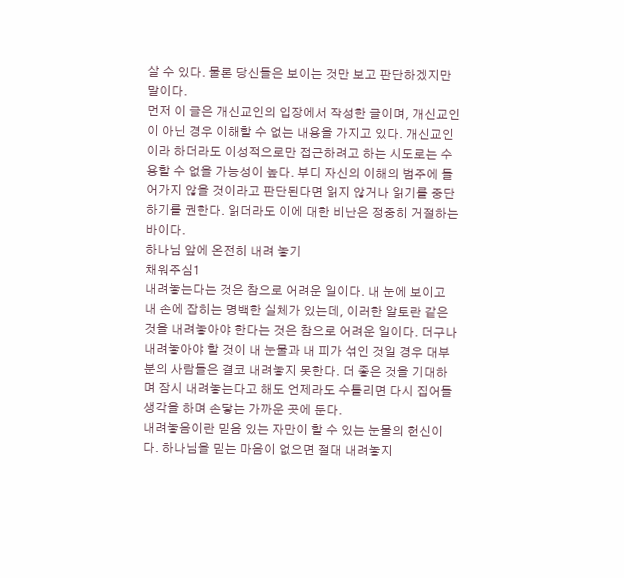살 수 있다. 물론 당신들은 보이는 것만 보고 판단하겠지만 말이다.
먼저 이 글은 개신교인의 입장에서 작성한 글이며, 개신교인이 아닌 경우 이해할 수 없는 내용을 가지고 있다. 개신교인이라 하더라도 이성적으로만 접근하려고 하는 시도로는 수용할 수 없을 가능성이 높다. 부디 자신의 이해의 범주에 들어가지 않을 것이라고 판단된다면 읽지 않거나 읽기를 중단 하기를 권한다. 읽더라도 이에 대한 비난은 정중히 거절하는 바이다.
하나님 앞에 온전히 내려 놓기
채워주심1
내려놓는다는 것은 참으로 어려운 일이다. 내 눈에 보이고 내 손에 잡히는 명백한 실체가 있는데, 이러한 알토란 같은 것을 내려놓아야 한다는 것은 참으로 어려운 일이다. 더구나 내려놓아야 할 것이 내 눈물과 내 피가 섞인 것일 경우 대부분의 사람들은 결코 내려놓지 못한다. 더 좋은 것을 기대하며 잠시 내려놓는다고 해도 언제라도 수틀리면 다시 집어들 생각을 하며 손닿는 가까운 곳에 둔다.
내려놓음이란 믿음 있는 자만이 할 수 있는 눈물의 헌신이다. 하나님을 믿는 마음이 없으면 절대 내려놓지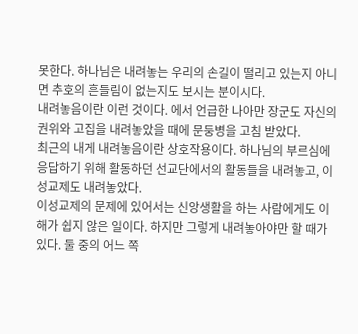못한다. 하나님은 내려놓는 우리의 손길이 떨리고 있는지 아니면 추호의 흔들림이 없는지도 보시는 분이시다.
내려놓음이란 이런 것이다. 에서 언급한 나아만 장군도 자신의 권위와 고집을 내려놓았을 때에 문둥병을 고침 받았다.
최근의 내게 내려놓음이란 상호작용이다. 하나님의 부르심에 응답하기 위해 활동하던 선교단에서의 활동들을 내려놓고, 이성교제도 내려놓았다.
이성교제의 문제에 있어서는 신앙생활을 하는 사람에게도 이해가 쉽지 않은 일이다. 하지만 그렇게 내려놓아야만 할 때가 있다. 둘 중의 어느 쪽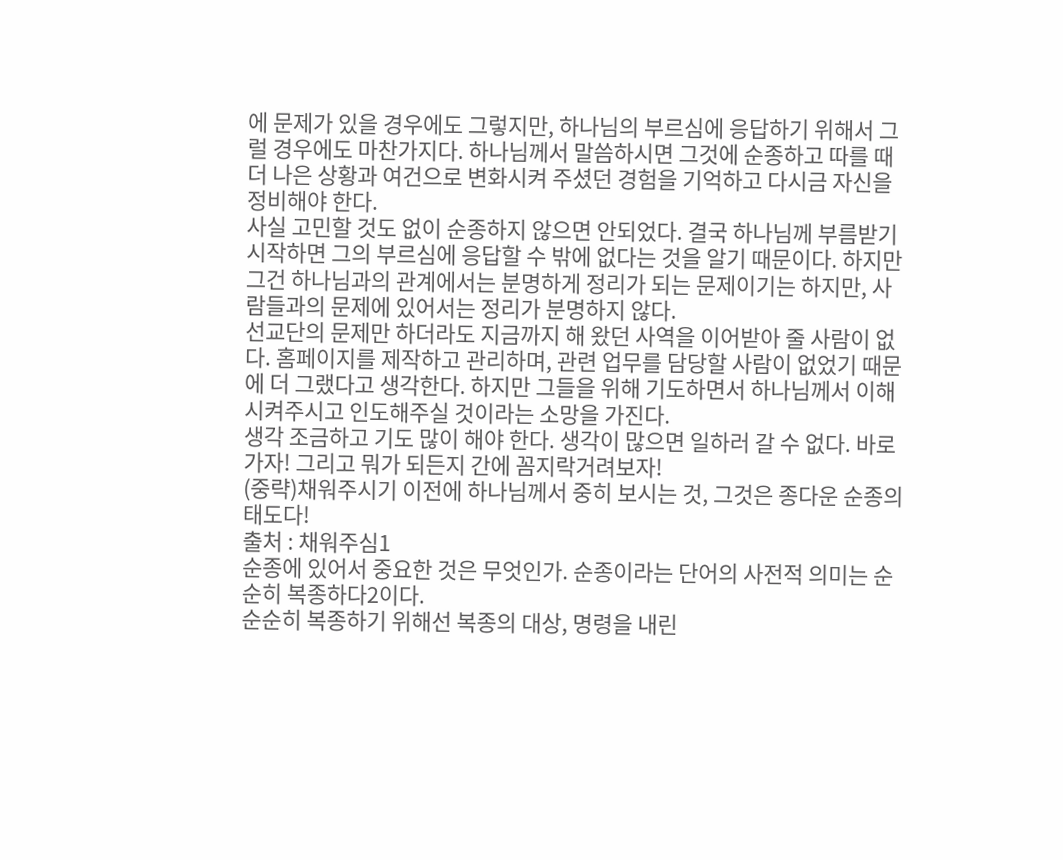에 문제가 있을 경우에도 그렇지만, 하나님의 부르심에 응답하기 위해서 그럴 경우에도 마찬가지다. 하나님께서 말씀하시면 그것에 순종하고 따를 때 더 나은 상황과 여건으로 변화시켜 주셨던 경험을 기억하고 다시금 자신을 정비해야 한다.
사실 고민할 것도 없이 순종하지 않으면 안되었다. 결국 하나님께 부름받기 시작하면 그의 부르심에 응답할 수 밖에 없다는 것을 알기 때문이다. 하지만 그건 하나님과의 관계에서는 분명하게 정리가 되는 문제이기는 하지만, 사람들과의 문제에 있어서는 정리가 분명하지 않다.
선교단의 문제만 하더라도 지금까지 해 왔던 사역을 이어받아 줄 사람이 없다. 홈페이지를 제작하고 관리하며, 관련 업무를 담당할 사람이 없었기 때문에 더 그랬다고 생각한다. 하지만 그들을 위해 기도하면서 하나님께서 이해시켜주시고 인도해주실 것이라는 소망을 가진다.
생각 조금하고 기도 많이 해야 한다. 생각이 많으면 일하러 갈 수 없다. 바로 가자! 그리고 뭐가 되든지 간에 꼼지락거려보자!
(중략)채워주시기 이전에 하나님께서 중히 보시는 것, 그것은 종다운 순종의 태도다!
출처 : 채워주심1
순종에 있어서 중요한 것은 무엇인가. 순종이라는 단어의 사전적 의미는 순순히 복종하다2이다.
순순히 복종하기 위해선 복종의 대상, 명령을 내린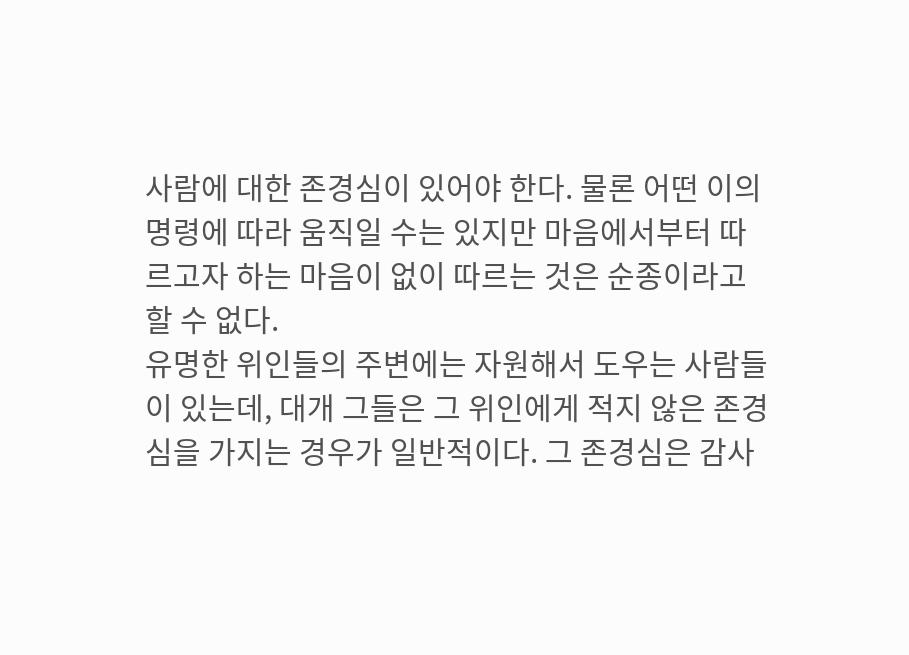사람에 대한 존경심이 있어야 한다. 물론 어떤 이의 명령에 따라 움직일 수는 있지만 마음에서부터 따르고자 하는 마음이 없이 따르는 것은 순종이라고 할 수 없다.
유명한 위인들의 주변에는 자원해서 도우는 사람들이 있는데, 대개 그들은 그 위인에게 적지 않은 존경심을 가지는 경우가 일반적이다. 그 존경심은 감사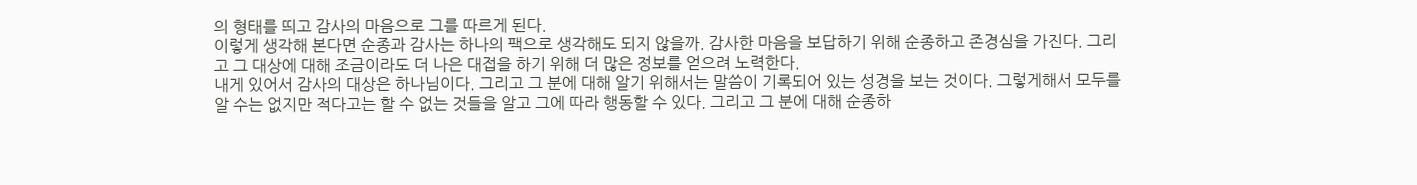의 형태를 띄고 감사의 마음으로 그를 따르게 된다.
이렇게 생각해 본다면 순종과 감사는 하나의 팩으로 생각해도 되지 않을까. 감사한 마음을 보답하기 위해 순종하고 존경심을 가진다. 그리고 그 대상에 대해 조금이라도 더 나은 대접을 하기 위해 더 많은 정보를 얻으려 노력한다.
내게 있어서 감사의 대상은 하나님이다. 그리고 그 분에 대해 알기 위해서는 말씀이 기록되어 있는 성경을 보는 것이다. 그렇게해서 모두를 알 수는 없지만 적다고는 할 수 없는 것들을 알고 그에 따라 행동할 수 있다. 그리고 그 분에 대해 순종하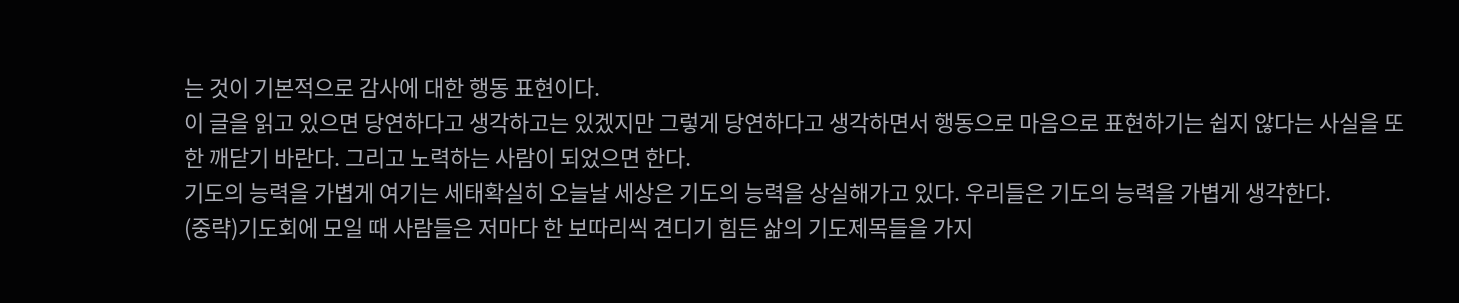는 것이 기본적으로 감사에 대한 행동 표현이다.
이 글을 읽고 있으면 당연하다고 생각하고는 있겠지만 그렇게 당연하다고 생각하면서 행동으로 마음으로 표현하기는 쉽지 않다는 사실을 또한 깨닫기 바란다. 그리고 노력하는 사람이 되었으면 한다.
기도의 능력을 가볍게 여기는 세태확실히 오늘날 세상은 기도의 능력을 상실해가고 있다. 우리들은 기도의 능력을 가볍게 생각한다.
(중략)기도회에 모일 때 사람들은 저마다 한 보따리씩 견디기 힘든 삶의 기도제목들을 가지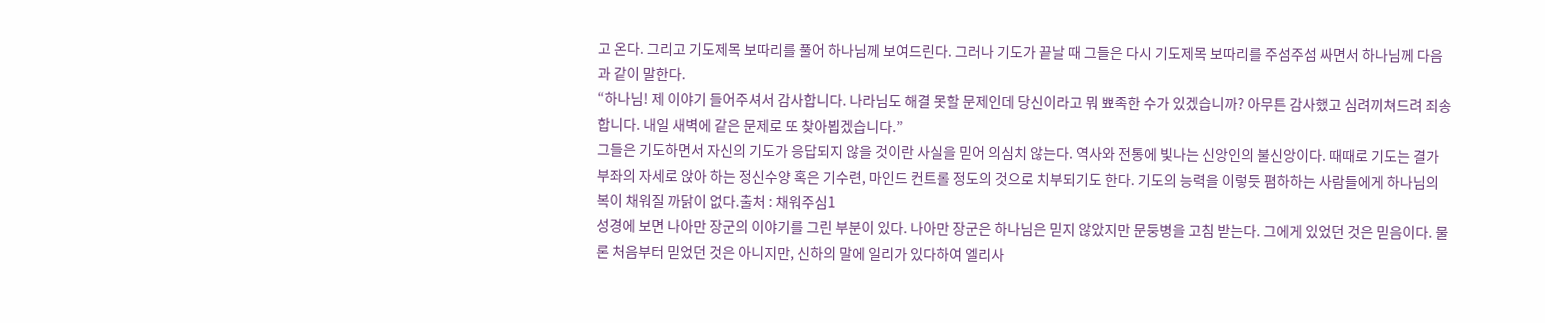고 온다. 그리고 기도제목 보따리를 풀어 하나님께 보여드린다. 그러나 기도가 끝날 때 그들은 다시 기도제목 보따리를 주섬주섬 싸면서 하나님께 다음과 같이 말한다.
“하나님! 제 이야기 들어주셔서 감사합니다. 나라님도 해결 못할 문제인데 당신이라고 뭐 뾰족한 수가 있겠습니까? 아무튼 감사했고 심려끼쳐드려 죄송합니다. 내일 새벽에 같은 문제로 또 찾아뵙겠습니다.”
그들은 기도하면서 자신의 기도가 응답되지 않을 것이란 사실을 믿어 의심치 않는다. 역사와 전통에 빛나는 신앙인의 불신앙이다. 때때로 기도는 결가부좌의 자세로 앉아 하는 정신수양 혹은 기수련, 마인드 컨트롤 정도의 것으로 치부되기도 한다. 기도의 능력을 이렇듯 폄하하는 사람들에게 하나님의 복이 채워질 까닭이 없다.출처 : 채워주심1
성경에 보면 나아만 장군의 이야기를 그린 부분이 있다. 나아만 장군은 하나님은 믿지 않았지만 문둥병을 고침 받는다. 그에게 있었던 것은 믿음이다. 물론 처음부터 믿었던 것은 아니지만, 신하의 말에 일리가 있다하여 엘리사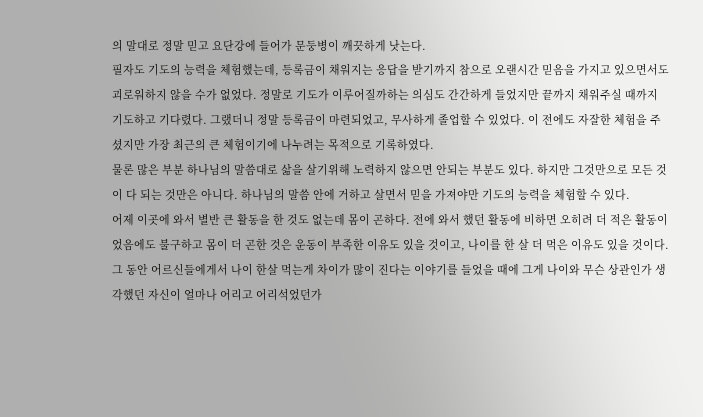의 말대로 정말 믿고 요단강에 들어가 문둥병이 깨끗하게 낫는다.
필자도 기도의 능력을 체험했는데, 등록금이 채워지는 응답을 받기까지 참으로 오랜시간 믿음을 가지고 있으면서도 괴로워하지 않을 수가 없었다. 정말로 기도가 이루어질까하는 의심도 간간하게 들었지만 끝까지 채워주실 때까지 기도하고 기다렸다. 그랬더니 정말 등록금이 마련되었고, 무사하게 졸업할 수 있었다. 이 전에도 자잘한 체험을 주셨지만 가장 최근의 큰 체험이기에 나누려는 목적으로 기록하였다.
물론 많은 부분 하나님의 말씀대로 삶을 살기위해 노력하지 않으면 안되는 부분도 있다. 하지만 그것만으로 모든 것이 다 되는 것만은 아니다. 하나님의 말씀 안에 거하고 살면서 믿을 가져야만 기도의 능력을 체험할 수 있다.
어제 이곳에 와서 별반 큰 활동을 한 것도 없는데 몸이 곤하다. 전에 와서 했던 활동에 비하면 오히려 더 적은 활동이었음에도 불구하고 몸이 더 곤한 것은 운동이 부족한 이유도 있을 것이고, 나이를 한 살 더 먹은 이유도 있을 것이다.
그 동안 어르신들에게서 나이 한살 먹는게 차이가 많이 진다는 이야기를 들었을 때에 그게 나이와 무슨 상관인가 생각했던 자신이 얼마나 어리고 어리석었던가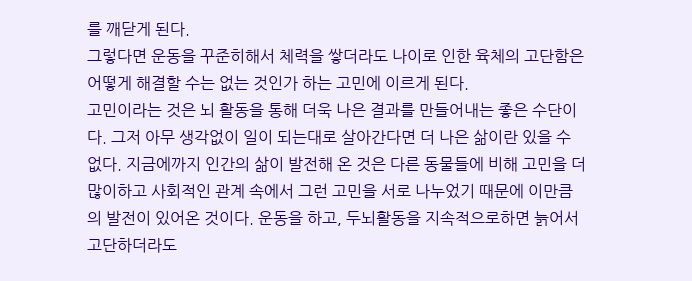를 깨닫게 된다.
그렇다면 운동을 꾸준히해서 체력을 쌓더라도 나이로 인한 육체의 고단함은 어떻게 해결할 수는 없는 것인가 하는 고민에 이르게 된다.
고민이라는 것은 뇌 활동을 통해 더욱 나은 결과를 만들어내는 좋은 수단이다. 그저 아무 생각없이 일이 되는대로 살아간다면 더 나은 삶이란 있을 수 없다. 지금에까지 인간의 삶이 발전해 온 것은 다른 동물들에 비해 고민을 더 많이하고 사회적인 관계 속에서 그런 고민을 서로 나누었기 때문에 이만큼의 발전이 있어온 것이다. 운동을 하고, 두뇌활동을 지속적으로하면 늙어서 고단하더라도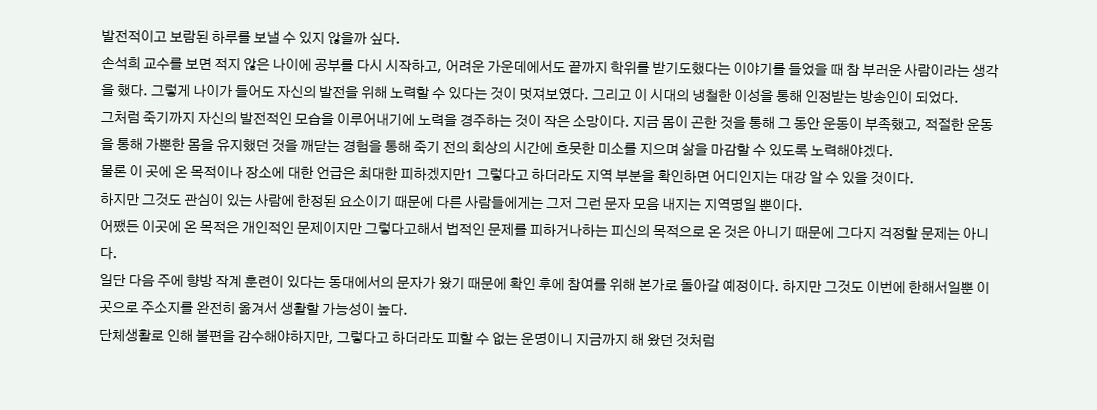발전적이고 보람된 하루를 보낼 수 있지 않을까 싶다.
손석희 교수를 보면 적지 않은 나이에 공부를 다시 시작하고, 어려운 가운데에서도 끝까지 학위를 받기도했다는 이야기를 들었을 때 참 부러운 사람이라는 생각을 했다. 그렇게 나이가 들어도 자신의 발전을 위해 노력할 수 있다는 것이 멋져보였다. 그리고 이 시대의 냉철한 이성을 통해 인정받는 방송인이 되었다.
그처럼 죽기까지 자신의 발전적인 모습을 이루어내기에 노력을 경주하는 것이 작은 소망이다. 지금 몸이 곤한 것을 통해 그 동안 운동이 부족했고, 적절한 운동을 통해 가뿐한 몸을 유지했던 것을 깨닫는 경험을 통해 죽기 전의 회상의 시간에 흐뭇한 미소를 지으며 삶을 마감할 수 있도록 노력해야겠다.
물론 이 곳에 온 목적이나 장소에 대한 언급은 최대한 피하겠지만1 그렇다고 하더라도 지역 부분을 확인하면 어디인지는 대강 알 수 있을 것이다.
하지만 그것도 관심이 있는 사람에 한정된 요소이기 때문에 다른 사람들에게는 그저 그런 문자 모음 내지는 지역명일 뿐이다.
어쨌든 이곳에 온 목적은 개인적인 문제이지만 그렇다고해서 법적인 문제를 피하거나하는 피신의 목적으로 온 것은 아니기 때문에 그다지 걱정할 문제는 아니다.
일단 다음 주에 향방 작계 훈련이 있다는 동대에서의 문자가 왔기 때문에 확인 후에 참여를 위해 본가로 돌아갈 예정이다. 하지만 그것도 이번에 한해서일뿐 이곳으로 주소지를 완전히 옮겨서 생활할 가능성이 높다.
단체생활로 인해 불편을 감수해야하지만, 그렇다고 하더라도 피할 수 없는 운명이니 지금까지 해 왔던 것처럼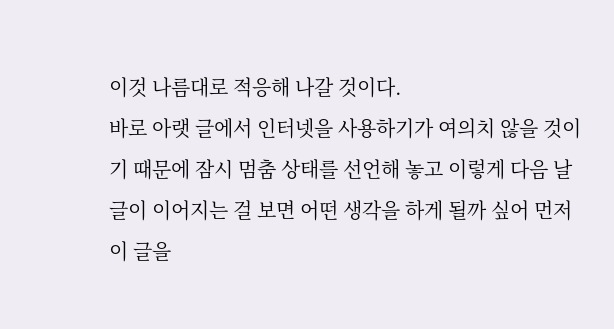이것 나름대로 적응해 나갈 것이다.
바로 아랫 글에서 인터넷을 사용하기가 여의치 않을 것이기 때문에 잠시 멈춤 상태를 선언해 놓고 이렇게 다음 날 글이 이어지는 걸 보면 어떤 생각을 하게 될까 싶어 먼저 이 글을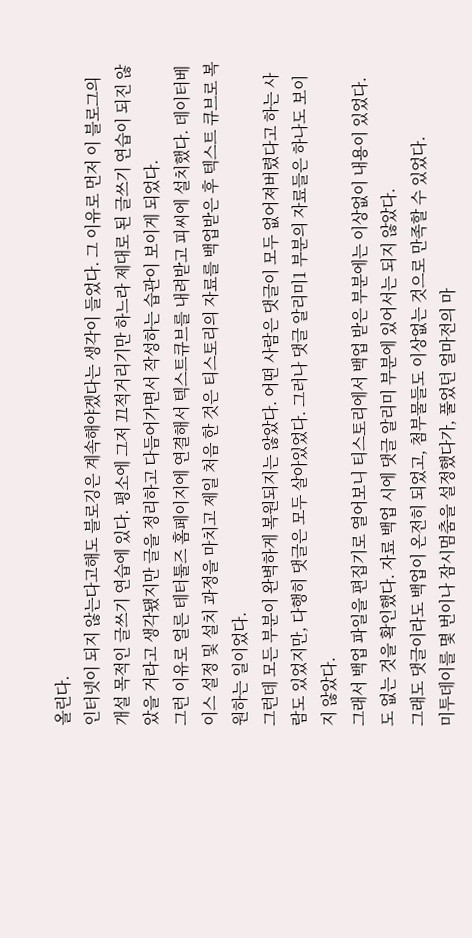올린다.
인터넷이 되지 않는다고해도 블로깅은 계속해야겠다는 생각이 들었다. 그 이유로 먼저 이 블로그의 개설 목적인 글쓰기 연습에 있다. 평소에 그저 끄적거리기만 하느라 제대로 된 글쓰기 연습이 되진 않았을 거라고 생각됐지만 글을 정리하고 다듬어가면서 작성하는 습관이 보이게 되었다.
그런 이유로 얼른 테터툴즈 홈페이지에 연결해서 텍스트큐브를 내려받고 피씨에 설치했다. 데이터베이스 설정 및 설치 과정을 마치고 제일 처음 한 것은 티스토리의 자료를 백업받은 후 텍스트 큐브로 복원하는 일이었다.
그런데 모든 부분이 완벽하게 복원되지는 않았다. 어떤 사람은 댓글이 모두 없어져버렸다고 하는 사람도 있었지만, 다행히 댓글은 모두 살아있었다. 그러나 댓글 알리미1 부분의 자료들은 하나도 보이지 않았다.
그래서 백업 파일을 편집기로 열어보니 티스토리에서 백업 받은 부분에는 이상없이 내용이 있었다. 도 없는 것을 확인했다. 자료 백업 시에 댓글 알리미 부분에 있어서는 되지 않았다.
그래도 댓글이라도 백업이 온전히 되었고, 첨부물들도 이상없는 것으로 만족할 수 있었다.
미투데이를 몇 번이나 잠시멈춤을 설정했다가, 풀었던 얼마전의 마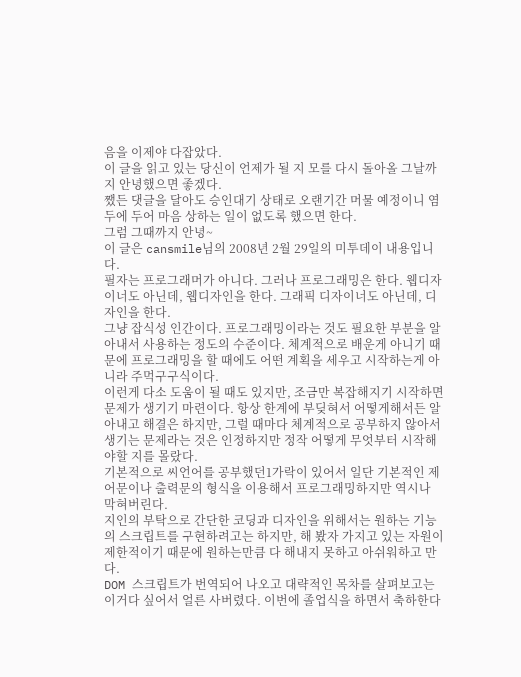음을 이제야 다잡았다.
이 글을 읽고 있는 당신이 언제가 될 지 모를 다시 돌아올 그날까지 안녕했으면 좋겠다.
쨌든 댓글을 달아도 승인대기 상태로 오랜기간 머물 예정이니 염두에 두어 마음 상하는 일이 없도록 했으면 한다.
그럼 그때까지 안녕~
이 글은 cansmile님의 2008년 2월 29일의 미투데이 내용입니다.
필자는 프로그래머가 아니다. 그러나 프로그래밍은 한다. 웹디자이너도 아닌데, 웹디자인을 한다. 그래픽 디자이너도 아닌데, 디자인을 한다.
그냥 잡식성 인간이다. 프로그래밍이라는 것도 필요한 부분을 알아내서 사용하는 정도의 수준이다. 체계적으로 배운게 아니기 때문에 프로그래밍을 할 때에도 어떤 계획을 세우고 시작하는게 아니라 주먹구구식이다.
이런게 다소 도움이 될 때도 있지만, 조금만 복잡해지기 시작하면 문제가 생기기 마련이다. 항상 한계에 부딪혀서 어떻게해서든 알아내고 해결은 하지만, 그럴 때마다 체계적으로 공부하지 않아서 생기는 문제라는 것은 인정하지만 정작 어떻게 무엇부터 시작해야할 지를 몰랐다.
기본적으로 씨언어를 공부했던1가락이 있어서 일단 기본적인 제어문이나 출력문의 형식을 이용해서 프로그래밍하지만 역시나 막혀버린다.
지인의 부탁으로 간단한 코딩과 디자인을 위해서는 원하는 기능의 스크립트를 구현하려고는 하지만, 해 봤자 가지고 있는 자원이 제한적이기 때문에 원하는만큼 다 해내지 못하고 아쉬워하고 만다.
DOM 스크립트가 번역되어 나오고 대략적인 목차를 살펴보고는 이거다 싶어서 얼른 사버렸다. 이번에 졸업식을 하면서 축하한다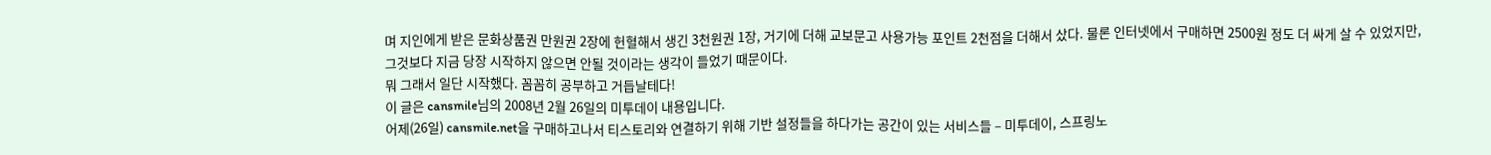며 지인에게 받은 문화상품권 만원권 2장에 헌혈해서 생긴 3천원권 1장, 거기에 더해 교보문고 사용가능 포인트 2천점을 더해서 샀다. 물론 인터넷에서 구매하면 2500원 정도 더 싸게 살 수 있었지만, 그것보다 지금 당장 시작하지 않으면 안될 것이라는 생각이 들었기 때문이다.
뭐 그래서 일단 시작했다. 꼼꼼히 공부하고 거듭날테다!
이 글은 cansmile님의 2008년 2월 26일의 미투데이 내용입니다.
어제(26일) cansmile.net을 구매하고나서 티스토리와 연결하기 위해 기반 설정들을 하다가는 공간이 있는 서비스들 – 미투데이, 스프링노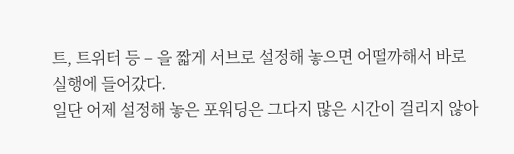트, 트위터 등 – 을 짧게 서브로 설정해 놓으면 어떨까해서 바로 실행에 들어갔다.
일단 어제 설정해 놓은 포워딩은 그다지 많은 시간이 걸리지 않아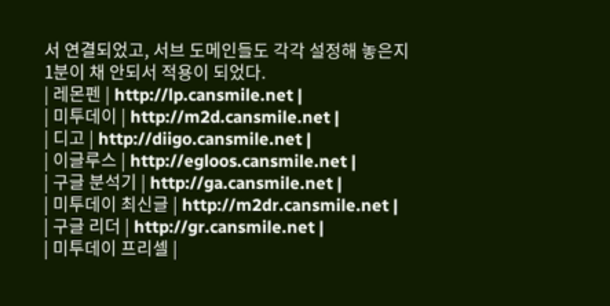서 연결되었고, 서브 도메인들도 각각 설정해 놓은지 1분이 채 안되서 적용이 되었다.
| 레몬펜 | http://lp.cansmile.net |
| 미투데이 | http://m2d.cansmile.net |
| 디고 | http://diigo.cansmile.net |
| 이글루스 | http://egloos.cansmile.net |
| 구글 분석기 | http://ga.cansmile.net |
| 미투데이 최신글 | http://m2dr.cansmile.net |
| 구글 리더 | http://gr.cansmile.net |
| 미투데이 프리셀 |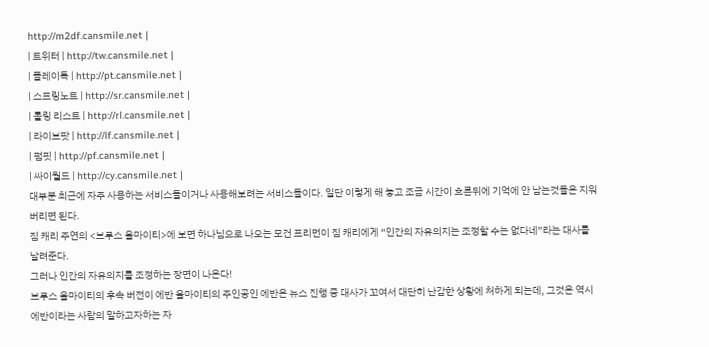http://m2df.cansmile.net |
| 트위터 | http://tw.cansmile.net |
| 플레이톡 | http://pt.cansmile.net |
| 스프링노트 | http://sr.cansmile.net |
| 롤링 리스트 | http://rl.cansmile.net |
| 라이브팟 | http://lf.cansmile.net |
| 펌핏 | http://pf.cansmile.net |
| 싸이월드 | http://cy.cansmile.net |
대부분 최근에 자주 사용하는 서비스들이거나 사용해보려는 서비스들이다. 일단 이렇게 해 놓고 조금 시간이 흐른뒤에 기억에 안 남는것들은 지워버리면 된다.
짐 캐리 주연의 <브루스 올마이티>에 보면 하나님으로 나오는 모건 프리먼이 짐 캐리에게 “인간의 자유의지는 조정할 수는 없다네”라는 대사를 날려준다.
그러나 인간의 자유의지를 조정하는 장면이 나온다!
브루스 올마이티의 후속 버전이 에반 올마이티의 주인공인 에반은 뉴스 진행 중 대사가 꼬여서 대단히 난감한 상황에 처하게 되는데, 그것은 역시 에반이라는 사람의 말하고자하는 자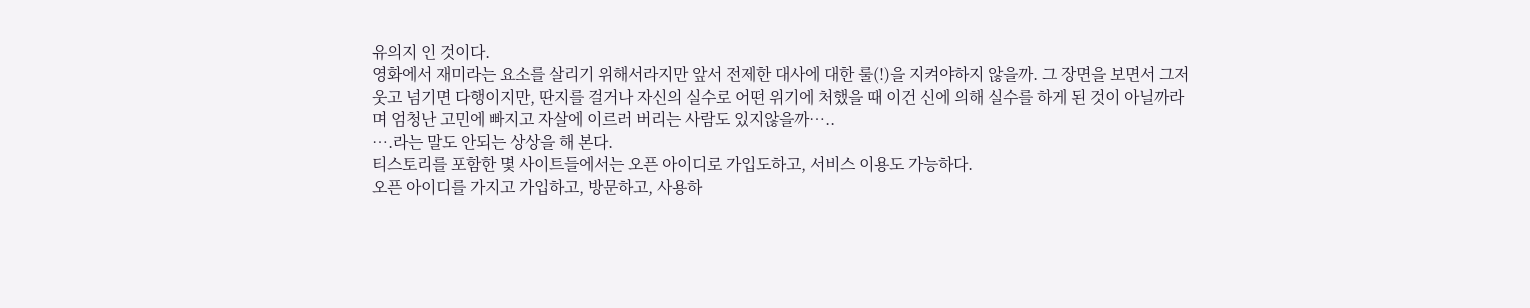유의지 인 것이다.
영화에서 재미라는 요소를 살리기 위해서라지만 앞서 전제한 대사에 대한 룰(!)을 지켜야하지 않을까. 그 장면을 보면서 그저 웃고 넘기면 다행이지만, 딴지를 걸거나 자신의 실수로 어떤 위기에 처했을 때 이건 신에 의해 실수를 하게 된 것이 아닐까라며 엄청난 고민에 빠지고 자살에 이르러 버리는 사람도 있지않을까…..
….라는 말도 안되는 상상을 해 본다.
티스토리를 포함한 몇 사이트들에서는 오픈 아이디로 가입도하고, 서비스 이용도 가능하다.
오픈 아이디를 가지고 가입하고, 방문하고, 사용하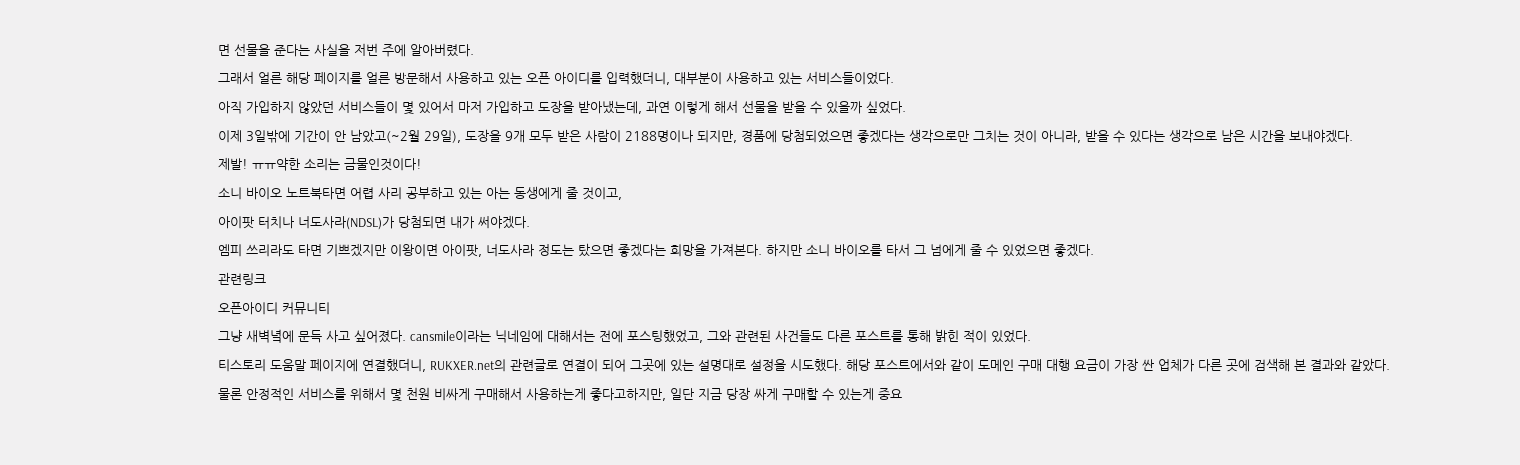면 선물을 준다는 사실을 저번 주에 알아버렸다.
그래서 얼른 해당 페이지를 얼른 방문해서 사용하고 있는 오픈 아이디를 입력했더니, 대부분이 사용하고 있는 서비스들이었다.
아직 가입하지 않았던 서비스들이 몇 있어서 마저 가입하고 도장을 받아냈는데, 과연 이렇게 해서 선물을 받을 수 있을까 싶었다.
이제 3일밖에 기간이 안 남았고(~2월 29일), 도장을 9개 모두 받은 사람이 2188명이나 되지만, 경품에 당첨되었으면 좋겠다는 생각으로만 그치는 것이 아니라, 받을 수 있다는 생각으로 남은 시간을 보내야겠다.
제발! ㅠㅠ약한 소리는 금물인것이다!
소니 바이오 노트북타면 어렵 사리 공부하고 있는 아는 동생에게 줄 것이고,
아이팟 터치나 너도사라(NDSL)가 당첨되면 내가 써야겠다.
엠피 쓰리라도 타면 기쁘겠지만 이왕이면 아이팟, 너도사라 정도는 탔으면 좋겠다는 희망을 가져본다. 하지만 소니 바이오를 타서 그 넘에게 줄 수 있었으면 좋겠다.
관련링크
오픈아이디 커뮤니티
그냥 새벽녘에 문득 사고 싶어졌다. cansmile이라는 닉네임에 대해서는 전에 포스팅했었고, 그와 관련된 사건들도 다른 포스트를 통해 밝힌 적이 있었다.
티스토리 도움말 페이지에 연결했더니, RUKXER.net의 관련글로 연결이 되어 그곳에 있는 설명대로 설정을 시도했다. 해당 포스트에서와 같이 도메인 구매 대행 요금이 가장 싼 업체가 다른 곳에 검색해 본 결과와 같았다.
물론 안정적인 서비스를 위해서 몇 천원 비싸게 구매해서 사용하는게 좋다고하지만, 일단 지금 당장 싸게 구매할 수 있는게 중요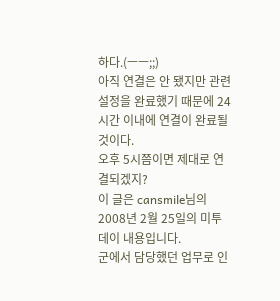하다.(ㅡㅡ;;)
아직 연결은 안 됐지만 관련 설정을 완료했기 때문에 24시간 이내에 연결이 완료될 것이다.
오후 5시쯤이면 제대로 연결되겠지?
이 글은 cansmile님의 2008년 2월 25일의 미투데이 내용입니다.
군에서 담당했던 업무로 인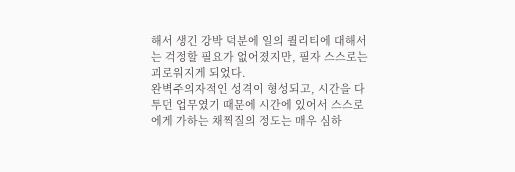해서 생긴 강박 덕분에 일의 퀄리티에 대해서는 걱정할 필요가 없어졌지만, 필자 스스로는 괴로워지게 되었다.
완벽주의자적인 성격이 형성되고, 시간을 다투던 업무였기 때문에 시간에 있어서 스스로에게 가하는 채찍질의 정도는 매우 심하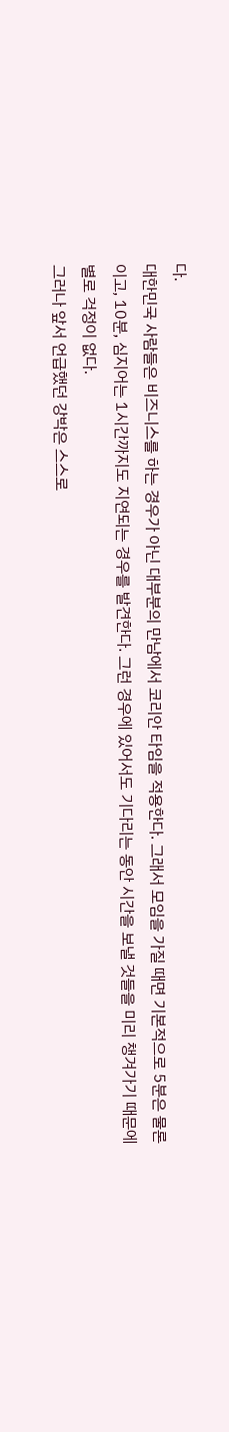다.
대한민국 사람들은 비즈니스를 하는 경우가 아닌 대부분의 만남에서 코리안 타임을 적용한다. 그래서 모임을 가질 때면 기본적으로 5분은 물론이고, 10분, 심지어는 1시간까지도 지연되는 경우를 발견한다. 그런 경우에 있어서도 기다리는 동안 시간을 보낼 것들을 미리 챙겨가기 때문에 별로 걱정이 없다.
그러나 앞서 언급했던 강박은 스스로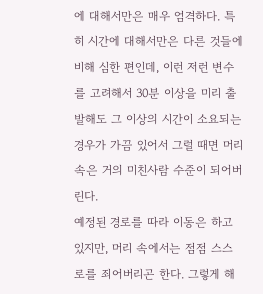에 대해서만은 매우 엄격하다. 특히 시간에 대해서만은 다른 것들에 비해 심한 편인데, 이런 저런 변수를 고려해서 30분 이상을 미리 출발해도 그 이상의 시간이 소요되는 경우가 가끔 있어서 그럴 때면 머리 속은 거의 미친사람 수준이 되어버린다.
예정된 경로를 따라 이동은 하고 있지만, 머리 속에서는 점점 스스로를 죄어버리곤 한다. 그렇게 해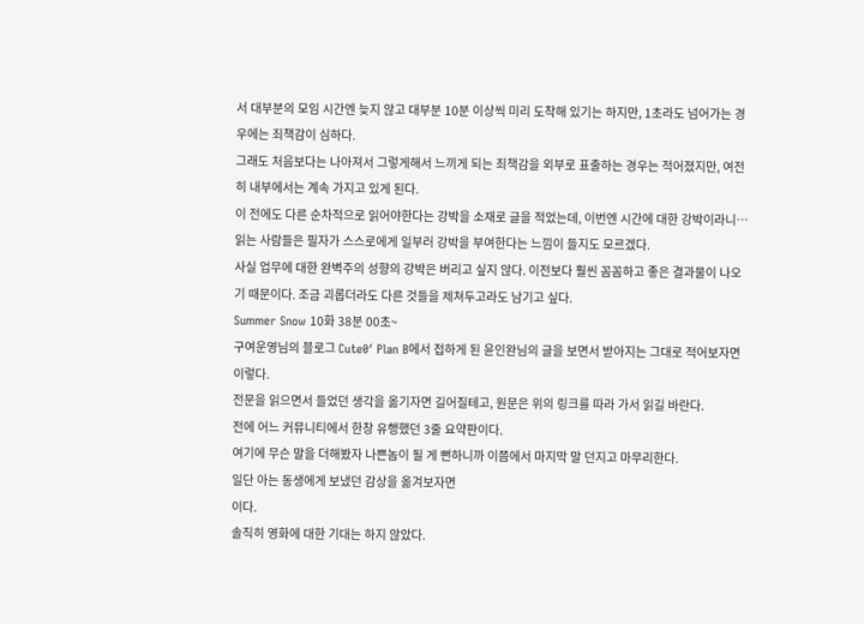서 대부분의 모임 시간엔 늦지 않고 대부분 10분 이상씩 미리 도착해 있기는 하지만, 1초라도 넘어가는 경우에는 죄책감이 심하다.
그래도 처음보다는 나아져서 그렇게해서 느끼게 되는 죄책감을 외부로 표출하는 경우는 적어졌지만, 여전히 내부에서는 계속 가지고 있게 된다.
이 전에도 다른 순차적으로 읽어야한다는 강박을 소재로 글을 적었는데, 이번엔 시간에 대한 강박이라니… 읽는 사람들은 필자가 스스로에게 일부러 강박을 부여한다는 느낌이 들지도 모르겠다.
사실 업무에 대한 완벽주의 성향의 강박은 버리고 싶지 않다. 이전보다 훨씬 꼼꼼하고 좋은 결과물이 나오기 때문이다. 조금 괴롭더라도 다른 것들을 제쳐두고라도 남기고 싶다.
Summer Snow 10화 38분 00초~
구여운영님의 블로그 Cute0′ Plan B에서 접하게 된 윤인완님의 글을 보면서 받아지는 그대로 적어보자면 이렇다.
전문을 읽으면서 들었던 생각을 옮기자면 길어질테고, 원문은 위의 링크를 따라 가서 읽길 바란다.
전에 어느 커뮤니티에서 한창 유행했던 3줄 요약판이다.
여기에 무슨 말을 더해봤자 나쁜놈이 될 게 뻔하니까 이쯤에서 마지막 말 던지고 마무리한다.
일단 아는 동생에게 보냈던 감상을 옮겨보자면
이다.
솔직히 영화에 대한 기대는 하지 않았다.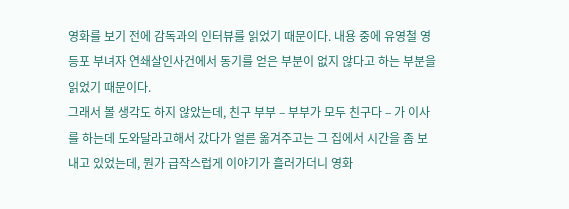영화를 보기 전에 감독과의 인터뷰를 읽었기 때문이다. 내용 중에 유영철 영등포 부녀자 연쇄살인사건에서 동기를 얻은 부분이 없지 않다고 하는 부분을 읽었기 때문이다.
그래서 볼 생각도 하지 않았는데, 친구 부부 – 부부가 모두 친구다 – 가 이사를 하는데 도와달라고해서 갔다가 얼른 옮겨주고는 그 집에서 시간을 좀 보내고 있었는데, 뭔가 급작스럽게 이야기가 흘러가더니 영화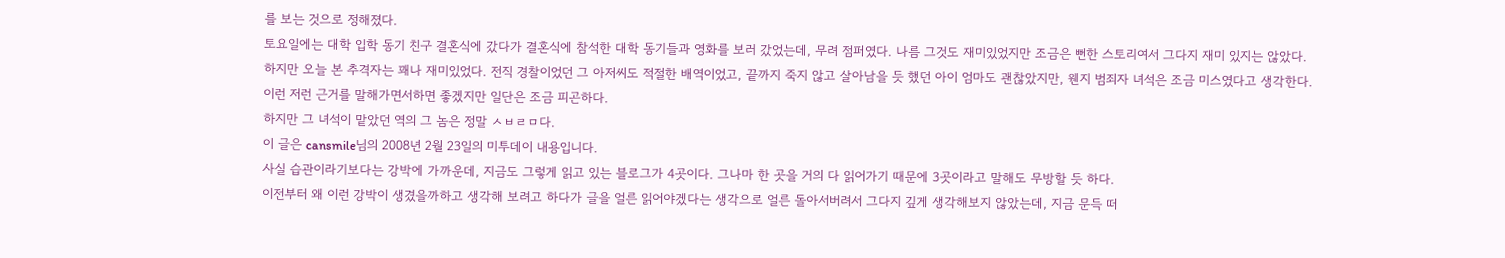를 보는 것으로 정해졌다.
토요일에는 대학 입학 동기 친구 결혼식에 갔다가 결혼식에 참석한 대학 동기들과 영화를 보러 갔었는데, 무려 점퍼였다. 나름 그것도 재미있었지만 조금은 뻔한 스토리여서 그다지 재미 있지는 않았다.
하지만 오늘 본 추격자는 꽤나 재미있었다. 전직 경찰이었던 그 아저씨도 적절한 배역이었고, 끝까지 죽지 않고 살아남을 듯 했던 아이 엄마도 괜찮았지만, 웬지 범죄자 녀석은 조금 미스였다고 생각한다.
이런 저런 근거를 말해가면서하면 좋겠지만 일단은 조금 피곤하다.
하지만 그 녀석이 맡았던 역의 그 놈은 정말 ㅅㅂㄹㅁ다.
이 글은 cansmile님의 2008년 2월 23일의 미투데이 내용입니다.
사실 습관이라기보다는 강박에 가까운데, 지금도 그렇게 읽고 있는 블로그가 4곳이다. 그나마 한 곳을 거의 다 읽어가기 때문에 3곳이라고 말해도 무방할 듯 하다.
이전부터 왜 이런 강박이 생겼을까하고 생각해 보려고 하다가 글을 얼른 읽어야겠다는 생각으로 얼른 돌아서버려서 그다지 깊게 생각해보지 않았는데, 지금 문득 떠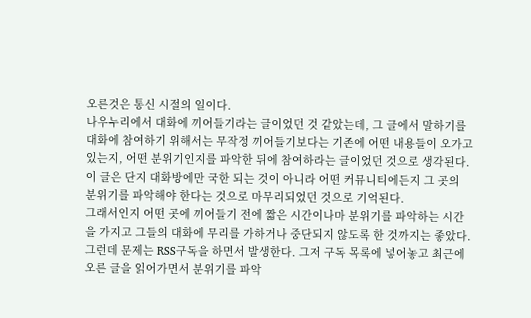오른것은 통신 시절의 일이다.
나우누리에서 대화에 끼어들기라는 글이었던 것 같았는데, 그 글에서 말하기를 대화에 참여하기 위해서는 무작정 끼어들기보다는 기존에 어떤 내용들이 오가고 있는지, 어떤 분위기인지를 파악한 뒤에 참여하라는 글이었던 것으로 생각된다.
이 글은 단지 대화방에만 국한 되는 것이 아니라 어떤 커뮤니티에든지 그 곳의 분위기를 파악해야 한다는 것으로 마무리되었던 것으로 기억된다.
그래서인지 어떤 곳에 끼어들기 전에 짧은 시간이나마 분위기를 파악하는 시간을 가지고 그들의 대화에 무리를 가하거나 중단되지 않도록 한 것까지는 좋았다.
그런데 문제는 RSS구독을 하면서 발생한다. 그저 구독 목록에 넣어놓고 최근에 오른 글을 읽어가면서 분위기를 파악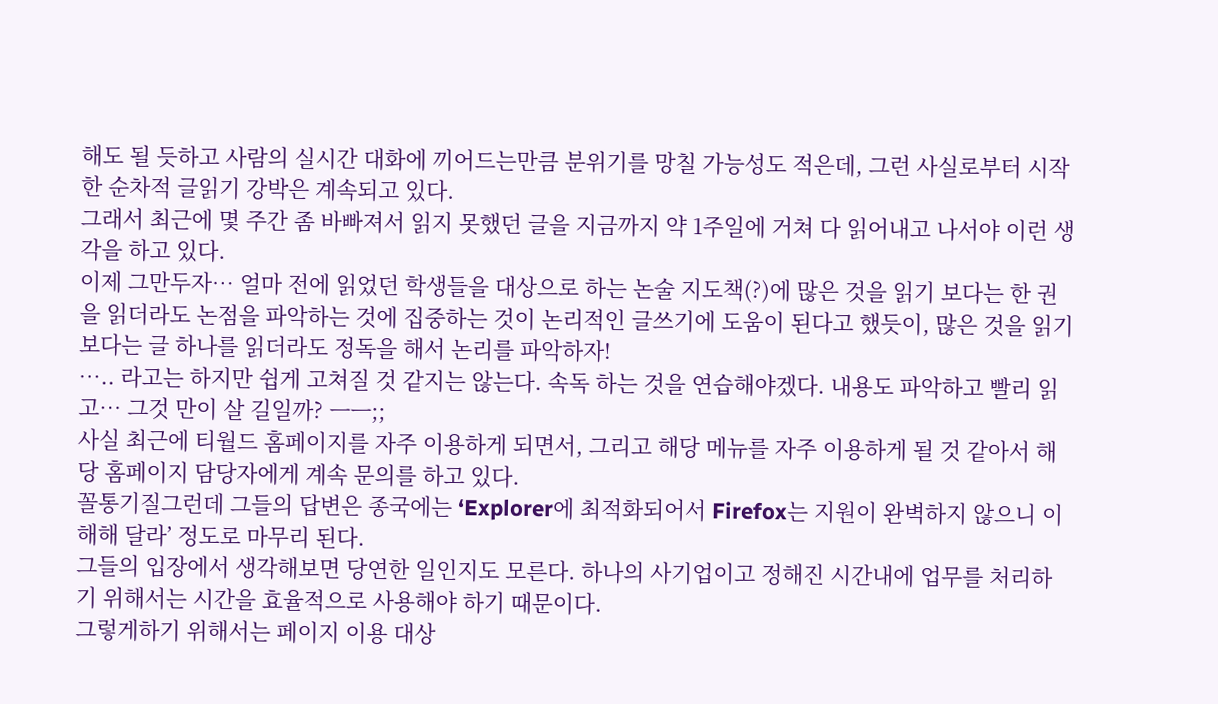해도 될 듯하고 사람의 실시간 대화에 끼어드는만큼 분위기를 망칠 가능성도 적은데, 그런 사실로부터 시작한 순차적 글읽기 강박은 계속되고 있다.
그래서 최근에 몇 주간 좀 바빠져서 읽지 못했던 글을 지금까지 약 1주일에 거쳐 다 읽어내고 나서야 이런 생각을 하고 있다.
이제 그만두자… 얼마 전에 읽었던 학생들을 대상으로 하는 논술 지도책(?)에 많은 것을 읽기 보다는 한 권을 읽더라도 논점을 파악하는 것에 집중하는 것이 논리적인 글쓰기에 도움이 된다고 했듯이, 많은 것을 읽기 보다는 글 하나를 읽더라도 정독을 해서 논리를 파악하자!
….. 라고는 하지만 쉽게 고쳐질 것 같지는 않는다. 속독 하는 것을 연습해야겠다. 내용도 파악하고 빨리 읽고… 그것 만이 살 길일까? ㅡㅡ;;
사실 최근에 티월드 홈페이지를 자주 이용하게 되면서, 그리고 해당 메뉴를 자주 이용하게 될 것 같아서 해당 홈페이지 담당자에게 계속 문의를 하고 있다.
꼴통기질그런데 그들의 답변은 종국에는 ‘Explorer에 최적화되어서 Firefox는 지원이 완벽하지 않으니 이해해 달라’ 정도로 마무리 된다.
그들의 입장에서 생각해보면 당연한 일인지도 모른다. 하나의 사기업이고 정해진 시간내에 업무를 처리하기 위해서는 시간을 효율적으로 사용해야 하기 때문이다.
그렇게하기 위해서는 페이지 이용 대상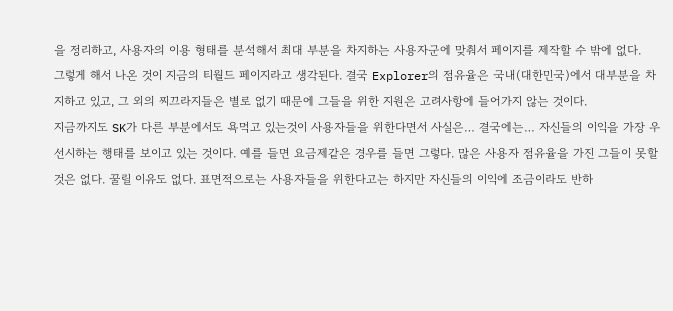을 정리하고, 사용자의 이용 형태를 분석해서 최대 부분을 차지하는 사용자군에 맞춰서 페이지를 제작할 수 밖에 없다.
그렇게 해서 나온 것이 지금의 티월드 페이지라고 생각된다. 결국 Explorer의 점유율은 국내(대한민국)에서 대부분을 차지하고 있고, 그 외의 찌끄라지들은 별로 없기 때문에 그들을 위한 지원은 고려사항에 들어가지 않는 것이다.
지금까지도 SK가 다른 부분에서도 욕먹고 있는것이 사용자들을 위한다면서 사실은… 결국에는… 자신들의 이익을 가장 우선시하는 행태를 보이고 있는 것이다. 예를 들면 요금제같은 경우를 들면 그렇다. 많은 사용자 점유율을 가진 그들이 못할 것은 없다. 꿀릴 이유도 없다. 표면적으로는 사용자들을 위한다고는 하지만 자신들의 이익에 조금이라도 반하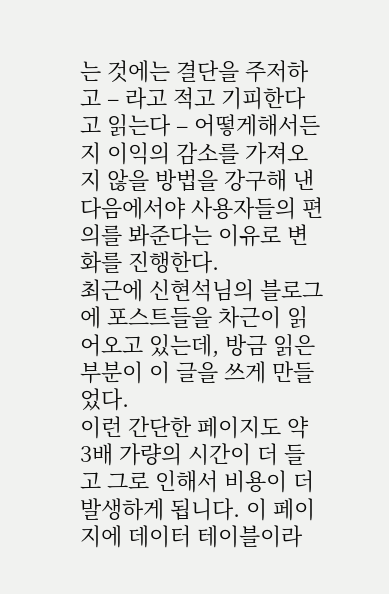는 것에는 결단을 주저하고 – 라고 적고 기피한다고 읽는다 – 어떻게해서든지 이익의 감소를 가져오지 않을 방법을 강구해 낸 다음에서야 사용자들의 편의를 봐준다는 이유로 변화를 진행한다.
최근에 신현석님의 블로그에 포스트들을 차근이 읽어오고 있는데, 방금 읽은 부분이 이 글을 쓰게 만들었다.
이런 간단한 페이지도 약 3배 가량의 시간이 더 들고 그로 인해서 비용이 더 발생하게 됩니다. 이 페이지에 데이터 테이블이라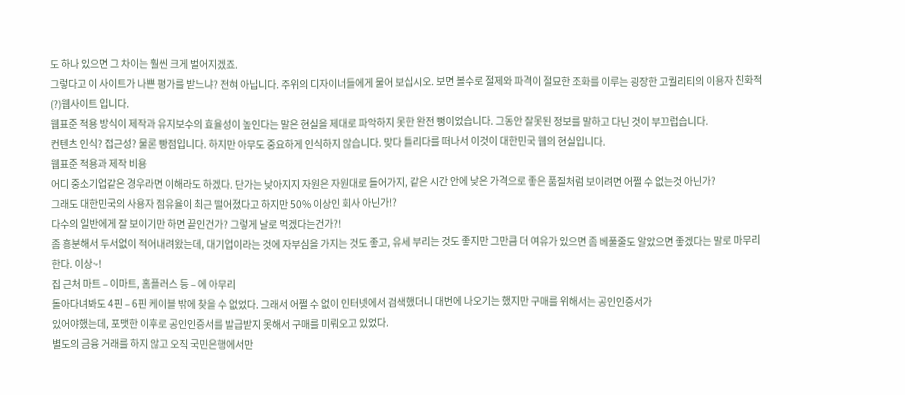도 하나 있으면 그 차이는 훨씬 크게 벌어지겠죠.
그렇다고 이 사이트가 나쁜 평가를 받느냐? 전혀 아닙니다. 주위의 디자이너들에게 물어 보십시오. 보면 볼수로 절제와 파격이 절묘한 조화를 이루는 굉장한 고퀄리티의 이용자 친화적(?)웹사이트 입니다.
웹표준 적용 방식이 제작과 유지보수의 효율성이 높인다는 말은 현실을 제대로 파악하지 못한 완전 뻥이었습니다. 그동안 잘못된 정보를 말하고 다닌 것이 부끄럽습니다.
컨텐츠 인식? 접근성? 물론 빵점입니다. 하지만 아무도 중요하게 인식하지 않습니다. 맞다 틀리다를 떠나서 이것이 대한민국 웹의 현실입니다.
웹표준 적용과 제작 비용
어디 중소기업같은 경우라면 이해라도 하겠다. 단가는 낮아지지 자원은 자원대로 들어가지, 같은 시간 안에 낮은 가격으로 좋은 품질처럼 보이려면 어쩔 수 없는것 아닌가?
그래도 대한민국의 사용자 점유율이 최근 떨어졌다고 하지만 50% 이상인 회사 아닌가!?
다수의 일반에게 잘 보이기만 하면 끝인건가? 그렇게 날로 먹겠다는건가?!
좀 흥분해서 두서없이 적어내려왔는데, 대기업이라는 것에 자부심을 가지는 것도 좋고, 유세 부리는 것도 좋지만 그만큼 더 여유가 있으면 좀 베풀줄도 알았으면 좋겠다는 말로 마무리한다. 이상~!
집 근처 마트 – 이마트, 홈플러스 등 – 에 아무리
돌아다녀봐도 4핀 – 6핀 케이블 밖에 찾을 수 없었다. 그래서 어쩔 수 없이 인터넷에서 검색했더니 대번에 나오기는 했지만 구매를 위해서는 공인인증서가
있어야했는데, 포맷한 이후로 공인인증서를 발급받지 못해서 구매를 미뤄오고 있었다.
별도의 금융 거래를 하지 않고 오직 국민은행에서만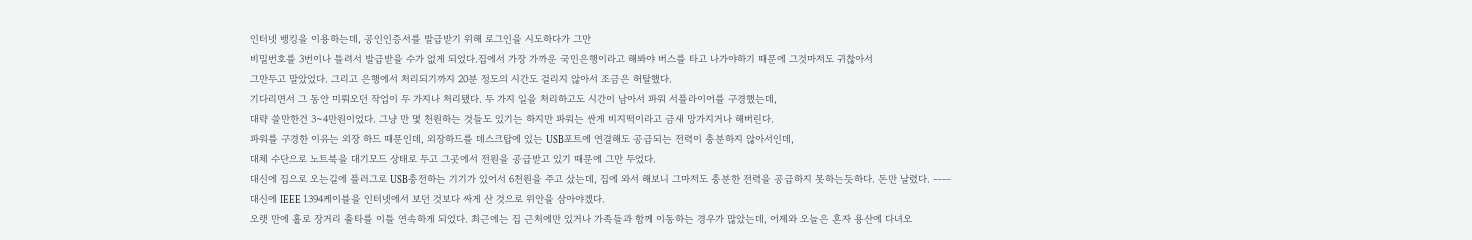인터넷 뱅킹을 이용하는데, 공인인증서를 발급받기 위해 로그인을 시도하다가 그만
비밀번호를 3번이나 틀려서 발급받을 수가 없게 되었다.집에서 가장 가까운 국민은행이라고 해봐야 버스를 타고 나가야하기 때문에 그것마저도 귀찮아서
그만두고 말았었다. 그리고 은행에서 처리되기까지 20분 정도의 시간도 걸리지 않아서 조금은 허탈했다.
기다리면서 그 동안 미뤄오던 작업이 두 가지나 처리됐다. 두 가지 일을 처리하고도 시간이 남아서 파워 서플라이어를 구경했는데,
대략 쓸만한건 3~4만원이었다. 그냥 만 몇 천원하는 것들도 있기는 하지만 파워는 싼게 비지떡이라고 금새 망가지거나 해버린다.
파워를 구경한 이유는 외장 하드 때문인데, 외장하드를 데스크탑에 있는 USB포트에 연결해도 공급되는 전력이 충분하지 않아서인데,
대체 수단으로 노트북을 대기모드 상태로 두고 그곳에서 전원을 공급받고 있기 때문에 그만 두었다.
대신에 집으로 오는길에 플러그로 USB충전하는 기기가 있어서 6천원을 주고 샀는데, 집에 와서 해보니 그마저도 충분한 전력을 공급하지 못하는듯하다. 돈만 날렸다. ㅡㅡ
대신에 IEEE 1394케이블을 인터넷에서 보던 것보다 싸게 산 것으로 위안을 삼아야겠다.
오랫 만에 홀로 장거리 출타를 이틀 연속하게 되었다. 최근에는 집 근처에만 있거나 가족들과 함께 이동하는 경우가 많았는데, 어제와 오늘은 혼자 용산에 다녀오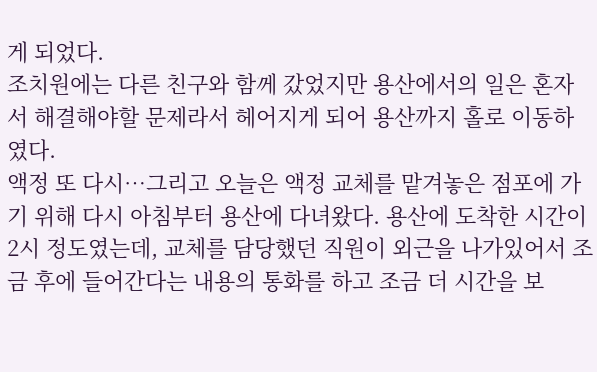게 되었다.
조치원에는 다른 친구와 함께 갔었지만 용산에서의 일은 혼자서 해결해야할 문제라서 헤어지게 되어 용산까지 홀로 이동하였다.
액정 또 다시…그리고 오늘은 액정 교체를 맡겨놓은 점포에 가기 위해 다시 아침부터 용산에 다녀왔다. 용산에 도착한 시간이 2시 정도였는데, 교체를 담당했던 직원이 외근을 나가있어서 조금 후에 들어간다는 내용의 통화를 하고 조금 더 시간을 보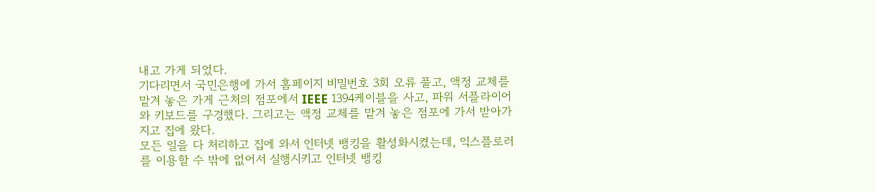내고 가게 되었다.
기다리면서 국민은행에 가서 홈페이지 비밀번호 3회 오류 풀고, 액정 교체를 맡겨 놓은 가게 근처의 점포에서 IEEE 1394케이블을 사고, 파워 서플라이어와 키보드를 구경했다. 그리고는 액정 교체를 맡겨 놓은 점포에 가서 받아가지고 집에 왔다.
모든 일을 다 처리하고 집에 와서 인터넷 뱅킹을 활성화시켰는데, 익스플로러를 이용할 수 밖에 없어서 실행시키고 인터넷 뱅킹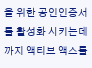을 위한 공인인증서를 활성화 시키는데까지 액티브 액스를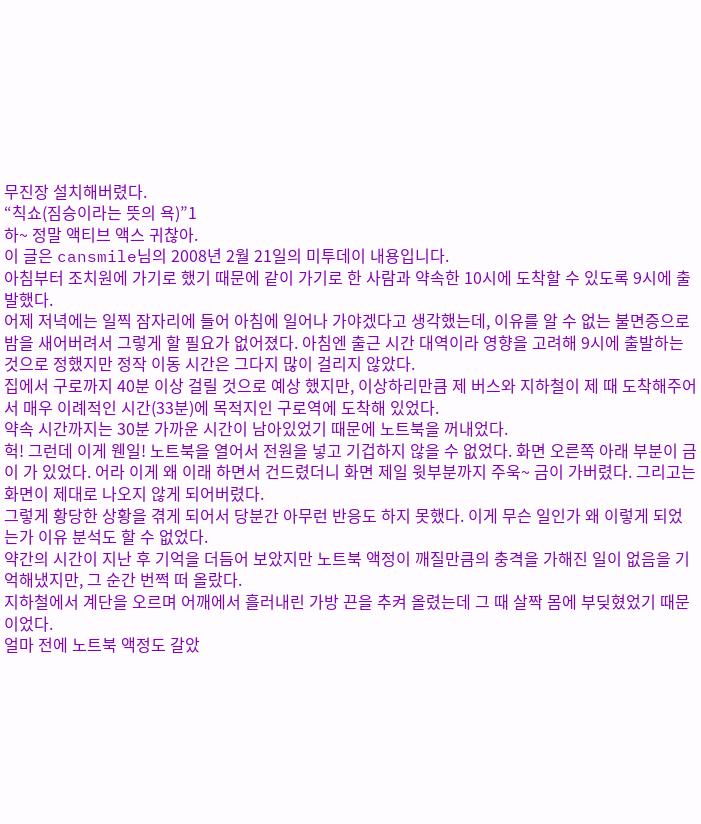무진장 설치해버렸다.
“칙쇼(짐승이라는 뜻의 욕)”1
하~ 정말 액티브 액스 귀찮아.
이 글은 cansmile님의 2008년 2월 21일의 미투데이 내용입니다.
아침부터 조치원에 가기로 했기 때문에 같이 가기로 한 사람과 약속한 10시에 도착할 수 있도록 9시에 출발했다.
어제 저녁에는 일찍 잠자리에 들어 아침에 일어나 가야겠다고 생각했는데, 이유를 알 수 없는 불면증으로 밤을 새어버려서 그렇게 할 필요가 없어졌다. 아침엔 출근 시간 대역이라 영향을 고려해 9시에 출발하는 것으로 정했지만 정작 이동 시간은 그다지 많이 걸리지 않았다.
집에서 구로까지 40분 이상 걸릴 것으로 예상 했지만, 이상하리만큼 제 버스와 지하철이 제 때 도착해주어서 매우 이례적인 시간(33분)에 목적지인 구로역에 도착해 있었다.
약속 시간까지는 30분 가까운 시간이 남아있었기 때문에 노트북을 꺼내었다.
헉! 그런데 이게 웬일! 노트북을 열어서 전원을 넣고 기겁하지 않을 수 없었다. 화면 오른쪽 아래 부분이 금이 가 있었다. 어라 이게 왜 이래 하면서 건드렸더니 화면 제일 윗부분까지 주욱~ 금이 가버렸다. 그리고는 화면이 제대로 나오지 않게 되어버렸다.
그렇게 황당한 상황을 겪게 되어서 당분간 아무런 반응도 하지 못했다. 이게 무슨 일인가 왜 이렇게 되었는가 이유 분석도 할 수 없었다.
약간의 시간이 지난 후 기억을 더듬어 보았지만 노트북 액정이 깨질만큼의 충격을 가해진 일이 없음을 기억해냈지만, 그 순간 번쩍 떠 올랐다.
지하철에서 계단을 오르며 어깨에서 흘러내린 가방 끈을 추켜 올렸는데 그 때 살짝 몸에 부딪혔었기 때문이었다.
얼마 전에 노트북 액정도 갈았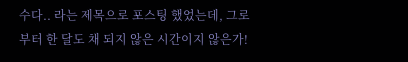수다.. 라는 제목으로 포스팅 했었는데, 그로부터 한 달도 채 되지 않은 시간이지 않은가!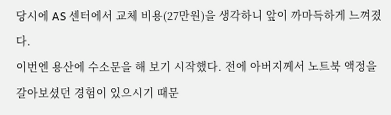당시에 AS 센터에서 교체 비용(27만원)을 생각하니 앞이 까마득하게 느껴졌다.
이번엔 용산에 수소문을 해 보기 시작했다. 전에 아버지께서 노트북 액정을 갈아보셨던 경험이 있으시기 때문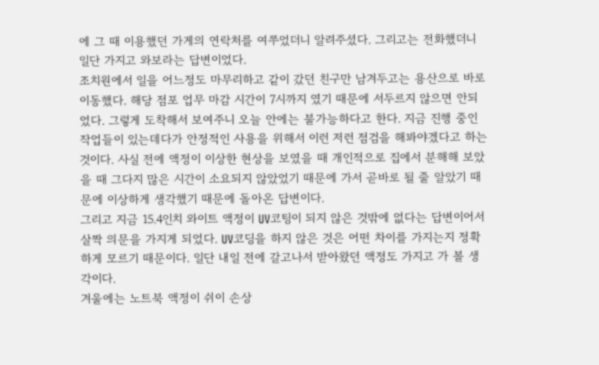에 그 때 이용했던 가게의 연락처를 여쭈었더니 알려주셨다. 그리고는 전화했더니 일단 가지고 와보라는 답변이었다.
조치원에서 일을 어느정도 마무리하고 같이 갔던 친구만 남겨두고는 용산으로 바로 이동했다. 해당 점포 업무 마감 시간이 7시까지 였기 때문에 서두르지 않으면 안되었다. 그렇게 도착해서 보여주니 오늘 안에는 불가능하다고 한다. 지금 진행 중인 작업들이 있는데다가 안정적인 사용을 위해서 이런 저런 점검을 해봐야겠다고 하는 것이다. 사실 전에 액정이 이상한 현상을 보였을 때 개인적으로 집에서 분해해 보았을 때 그다지 많은 시간이 소요되지 않았었기 때문에 가서 곧바로 될 줄 알았기 때문에 이상하게 생각했기 때문에 돌아온 답변이다.
그리고 지금 15.4인치 와이트 액정이 UV코팅이 되지 않은 것밖에 없다는 답변이어서 살짝 의문을 가지게 되었다. UV코딩을 하지 않은 것은 어떤 차이를 가지는지 정확하게 모르기 때문이다. 일단 내일 전에 갈고나서 받아왔던 액정도 가지고 가 볼 생각이다.
겨울에는 노트북 액정이 쉬이 손상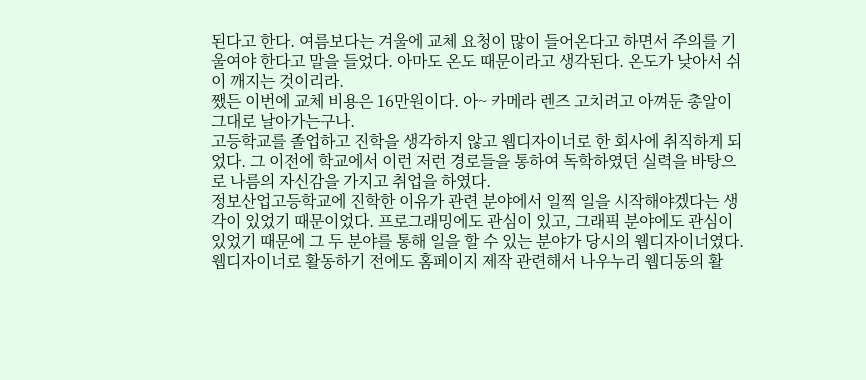된다고 한다. 여름보다는 겨울에 교체 요청이 많이 들어온다고 하면서 주의를 기울여야 한다고 말을 들었다. 아마도 온도 때문이라고 생각된다. 온도가 낮아서 쉬이 깨지는 것이리라.
쨌든 이번에 교체 비용은 16만원이다. 아~ 카메라 렌즈 고치려고 아껴둔 총알이 그대로 날아가는구나.
고등학교를 졸업하고 진학을 생각하지 않고 웹디자이너로 한 회사에 취직하게 되었다. 그 이전에 학교에서 이런 저런 경로들을 통하여 독학하였던 실력을 바탕으로 나름의 자신감을 가지고 취업을 하였다.
정보산업고등학교에 진학한 이유가 관련 분야에서 일찍 일을 시작해야겠다는 생각이 있었기 때문이었다. 프로그래밍에도 관심이 있고, 그래픽 분야에도 관심이 있었기 때문에 그 두 분야를 통해 일을 할 수 있는 분야가 당시의 웹디자이너였다.
웹디자이너로 활동하기 전에도 홈페이지 제작 관련해서 나우누리 웹디동의 활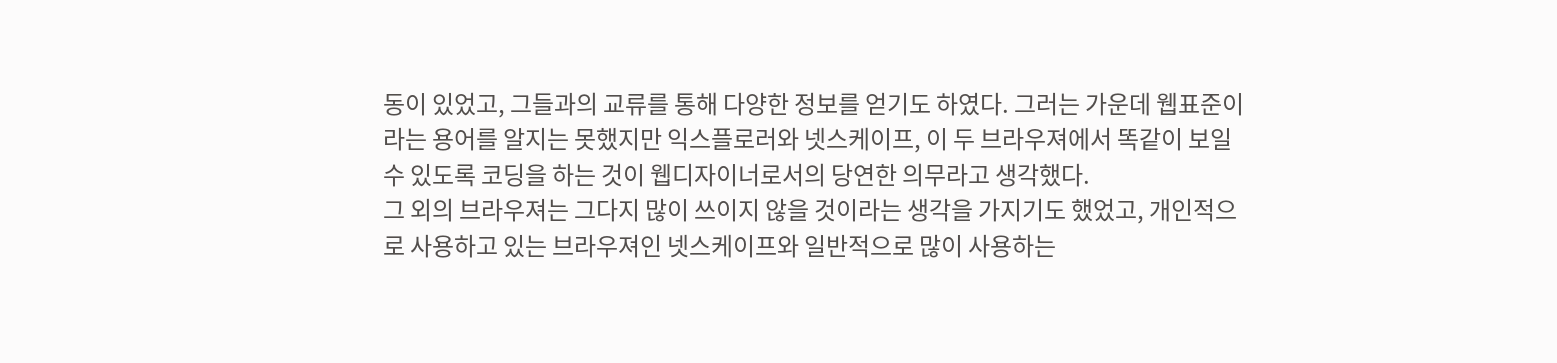동이 있었고, 그들과의 교류를 통해 다양한 정보를 얻기도 하였다. 그러는 가운데 웹표준이라는 용어를 알지는 못했지만 익스플로러와 넷스케이프, 이 두 브라우져에서 똑같이 보일 수 있도록 코딩을 하는 것이 웹디자이너로서의 당연한 의무라고 생각했다.
그 외의 브라우져는 그다지 많이 쓰이지 않을 것이라는 생각을 가지기도 했었고, 개인적으로 사용하고 있는 브라우져인 넷스케이프와 일반적으로 많이 사용하는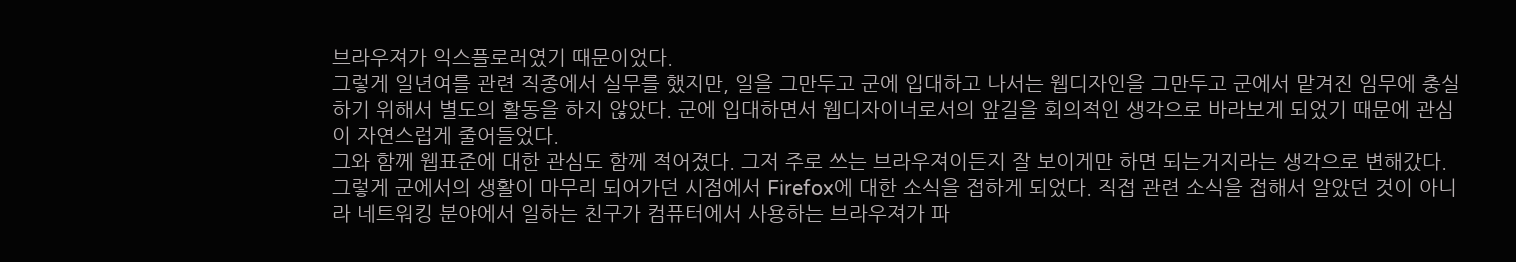브라우져가 익스플로러였기 때문이었다.
그렇게 일년여를 관련 직종에서 실무를 했지만, 일을 그만두고 군에 입대하고 나서는 웹디자인을 그만두고 군에서 맡겨진 임무에 충실하기 위해서 별도의 활동을 하지 않았다. 군에 입대하면서 웹디자이너로서의 앞길을 회의적인 생각으로 바라보게 되었기 때문에 관심이 자연스럽게 줄어들었다.
그와 함께 웹표준에 대한 관심도 함께 적어졌다. 그저 주로 쓰는 브라우져이든지 잘 보이게만 하면 되는거지라는 생각으로 변해갔다. 그렇게 군에서의 생활이 마무리 되어가던 시점에서 Firefox에 대한 소식을 접하게 되었다. 직접 관련 소식을 접해서 알았던 것이 아니라 네트워킹 분야에서 일하는 친구가 컴퓨터에서 사용하는 브라우져가 파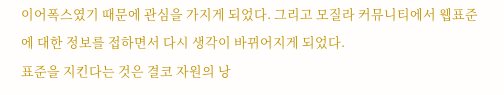이어폭스였기 때문에 관심을 가지게 되었다. 그리고 모질라 커뮤니티에서 웹표준에 대한 정보를 접하면서 다시 생각이 바뀌어지게 되었다.
표준을 지킨다는 것은 결코 자원의 낭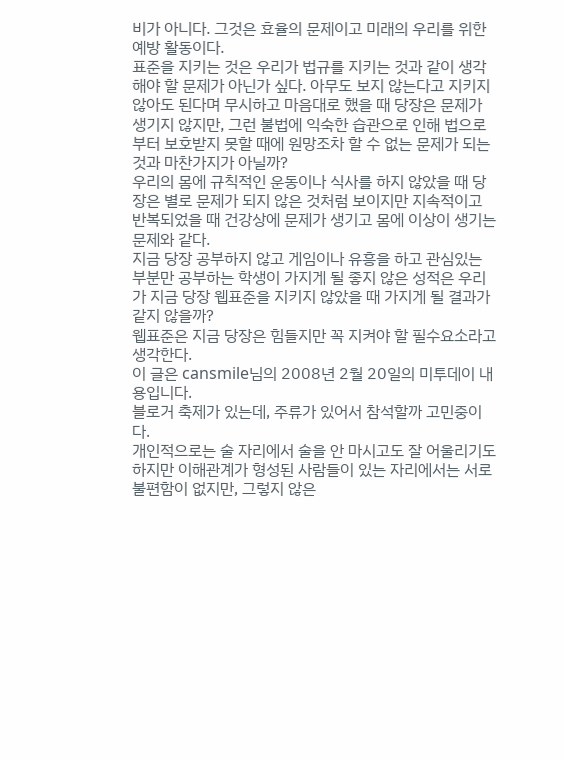비가 아니다. 그것은 효율의 문제이고 미래의 우리를 위한 예방 활동이다.
표준을 지키는 것은 우리가 법규를 지키는 것과 같이 생각해야 할 문제가 아닌가 싶다. 아무도 보지 않는다고 지키지 않아도 된다며 무시하고 마음대로 했을 때 당장은 문제가 생기지 않지만, 그런 불법에 익숙한 습관으로 인해 법으로부터 보호받지 못할 때에 원망조차 할 수 없는 문제가 되는 것과 마찬가지가 아닐까?
우리의 몸에 규칙적인 운동이나 식사를 하지 않았을 때 당장은 별로 문제가 되지 않은 것처럼 보이지만 지속적이고 반복되었을 때 건강상에 문제가 생기고 몸에 이상이 생기는 문제와 같다.
지금 당장 공부하지 않고 게임이나 유흥을 하고 관심있는 부분만 공부하는 학생이 가지게 될 좋지 않은 성적은 우리가 지금 당장 웹표준을 지키지 않았을 때 가지게 될 결과가 같지 않을까?
웹표준은 지금 당장은 힘들지만 꼭 지켜야 할 필수요소라고 생각한다.
이 글은 cansmile님의 2008년 2월 20일의 미투데이 내용입니다.
블로거 축제가 있는데, 주류가 있어서 참석할까 고민중이다.
개인적으로는 술 자리에서 술을 안 마시고도 잘 어울리기도 하지만 이해관계가 형성된 사람들이 있는 자리에서는 서로 불편함이 없지만, 그렇지 않은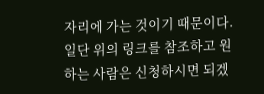자리에 가는 것이기 때문이다.
일단 위의 링크를 참조하고 원하는 사람은 신청하시면 되겠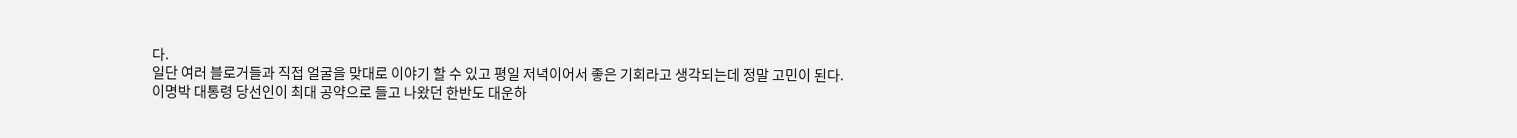다.
일단 여러 블로거들과 직접 얼굴을 맞대로 이야기 할 수 있고 평일 저녁이어서 좋은 기회라고 생각되는데 정말 고민이 된다.
이명박 대통령 당선인이 최대 공약으로 들고 나왔던 한반도 대운하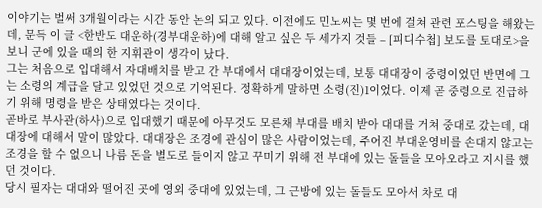이야기는 벌써 3개월이라는 시간 동안 논의 되고 있다. 이전에도 민노씨는 몇 번에 걸쳐 관련 포스팅을 해왔는데, 문득 이 글 <한반도 대운하(경부대운하)에 대해 알고 싶은 두 세가지 것들 – [피디수첩] 보도를 토대로>을 보니 군에 있을 때의 한 지휘관이 생각이 났다.
그는 처음으로 입대해서 자대배치를 받고 간 부대에서 대대장이었는데, 보통 대대장이 중령이었던 반면에 그는 소령의 계급을 달고 있었던 것으로 기억된다. 정확하게 말하면 소령(진)1이었다. 이제 곧 중령으로 진급하기 위해 명령을 받은 상태였다는 것이다.
곧바로 부사관(하사)으로 입대했기 때문에 아무것도 모른채 부대를 배치 받아 대대를 거쳐 중대로 갔는데, 대대장에 대해서 말이 많았다. 대대장은 조경에 관심이 많은 사람이었는데, 주어진 부대운영비를 손대지 않고는 조경을 할 수 없으니 나름 돈을 별도로 들이지 않고 꾸미기 위해 전 부대에 있는 돌들을 모아오라고 지시를 했던 것이다.
당시 필자는 대대와 떨어진 곳에 영외 중대에 있었는데, 그 근방에 있는 돌들도 모아서 차로 대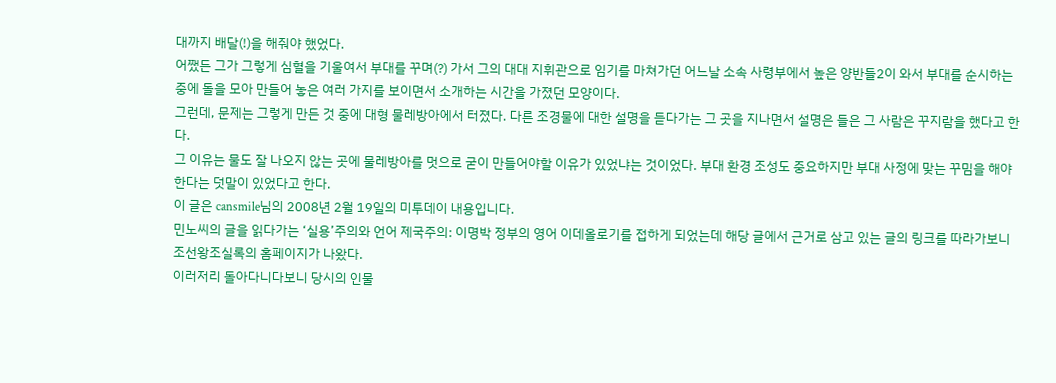대까지 배달(!)을 해줘야 했었다.
어쨌든 그가 그렇게 심혈을 기울여서 부대를 꾸며(?) 가서 그의 대대 지휘관으로 임기를 마쳐가던 어느날 소속 사령부에서 높은 양반들2이 와서 부대를 순시하는 중에 돌을 모아 만들어 놓은 여러 가지를 보이면서 소개하는 시간을 가졌던 모양이다.
그런데, 문제는 그렇게 만든 것 중에 대형 물레방아에서 터졌다. 다른 조경물에 대한 설명을 듣다가는 그 곳을 지나면서 설명은 들은 그 사람은 꾸지람을 했다고 한다.
그 이유는 물도 잘 나오지 않는 곳에 물레방아를 멋으로 굳이 만들어야할 이유가 있었냐는 것이었다. 부대 환경 조성도 중요하지만 부대 사정에 맞는 꾸밈을 해야 한다는 덧말이 있었다고 한다.
이 글은 cansmile님의 2008년 2월 19일의 미투데이 내용입니다.
민노씨의 글을 읽다가는 ‘실용’주의와 언어 제국주의: 이명박 정부의 영어 이데올로기를 접하게 되었는데 해당 글에서 근거로 삼고 있는 글의 링크를 따라가보니 조선왕조실록의 홈페이지가 나왔다.
이러저리 돌아다니다보니 당시의 인물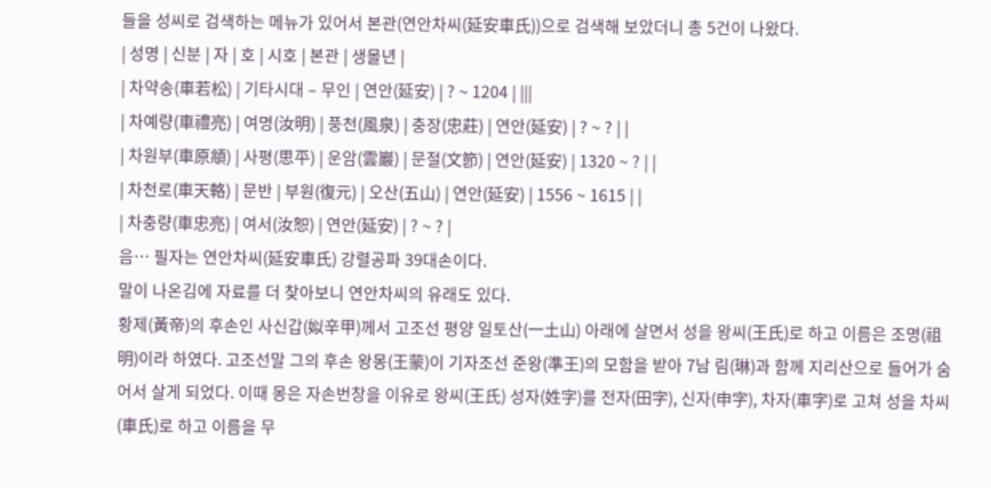들을 성씨로 검색하는 메뉴가 있어서 본관(연안차씨(延安車氏))으로 검색해 보았더니 총 5건이 나왔다.
| 성명 | 신분 | 자 | 호 | 시호 | 본관 | 생몰년 |
| 차약송(車若松) | 기타시대 – 무인 | 연안(延安) | ? ~ 1204 | |||
| 차예량(車禮亮) | 여명(汝明) | 풍천(風泉) | 충장(忠莊) | 연안(延安) | ? ~ ? | |
| 차원부(車原頫) | 사평(思平) | 운암(雲巖) | 문절(文節) | 연안(延安) | 1320 ~ ? | |
| 차천로(車天輅) | 문반 | 부원(復元) | 오산(五山) | 연안(延安) | 1556 ~ 1615 | |
| 차충량(車忠亮) | 여서(汝恕) | 연안(延安) | ? ~ ? |
음… 필자는 연안차씨(延安車氏) 강렬공파 39대손이다.
말이 나온김에 자료를 더 찾아보니 연안차씨의 유래도 있다.
황제(黃帝)의 후손인 사신갑(姒辛甲)께서 고조선 평양 일토산(一土山) 아래에 살면서 성을 왕씨(王氏)로 하고 이름은 조명(祖明)이라 하였다. 고조선말 그의 후손 왕몽(王蒙)이 기자조선 준왕(準王)의 모함을 받아 7남 림(琳)과 함께 지리산으로 들어가 숨어서 살게 되었다. 이때 몽은 자손번창을 이유로 왕씨(王氏) 성자(姓字)를 전자(田字), 신자(申字), 차자(車字)로 고쳐 성을 차씨(車氏)로 하고 이름을 무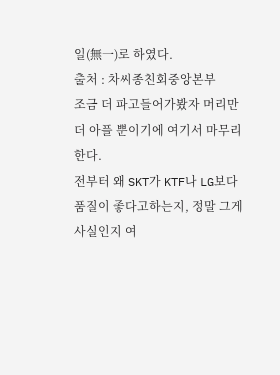일(無一)로 하였다.
출처 : 차씨종친회중앙본부
조금 더 파고들어가봤자 머리만 더 아플 뿐이기에 여기서 마무리한다.
전부터 왜 SKT가 KTF나 LG보다 품질이 좋다고하는지, 정말 그게 사실인지 여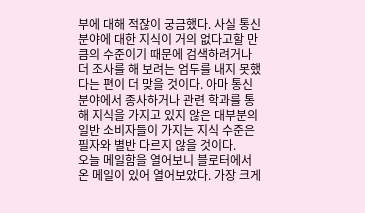부에 대해 적잖이 궁금했다. 사실 통신 분야에 대한 지식이 거의 없다고할 만큼의 수준이기 때문에 검색하려거나 더 조사를 해 보려는 엄두를 내지 못했다는 편이 더 맞을 것이다. 아마 통신 분야에서 종사하거나 관련 학과를 통해 지식을 가지고 있지 않은 대부분의 일반 소비자들이 가지는 지식 수준은 필자와 별반 다르지 않을 것이다.
오늘 메일함을 열어보니 블로터에서 온 메일이 있어 열어보았다. 가장 크게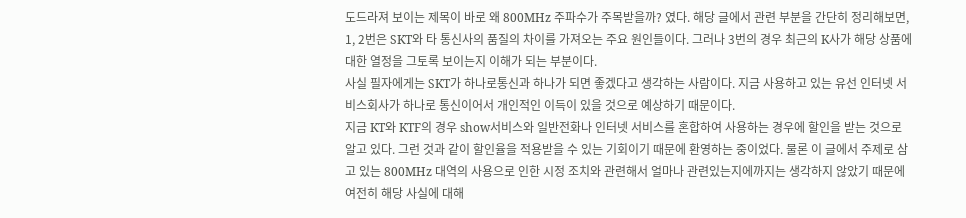도드라져 보이는 제목이 바로 왜 800MHz 주파수가 주목받을까? 였다. 해당 글에서 관련 부분을 간단히 정리해보면,
1, 2번은 SKT와 타 통신사의 품질의 차이를 가져오는 주요 원인들이다. 그러나 3번의 경우 최근의 K사가 해당 상품에 대한 열정을 그토록 보이는지 이해가 되는 부분이다.
사실 필자에게는 SKT가 하나로통신과 하나가 되면 좋겠다고 생각하는 사람이다. 지금 사용하고 있는 유선 인터넷 서비스회사가 하나로 통신이어서 개인적인 이득이 있을 것으로 예상하기 때문이다.
지금 KT와 KTF의 경우 show서비스와 일반전화나 인터넷 서비스를 혼합하여 사용하는 경우에 할인을 받는 것으로 알고 있다. 그런 것과 같이 할인율을 적용받을 수 있는 기회이기 때문에 환영하는 중이었다. 물론 이 글에서 주제로 삼고 있는 800MHz 대역의 사용으로 인한 시정 조치와 관련해서 얼마나 관련있는지에까지는 생각하지 않았기 때문에 여전히 해당 사실에 대해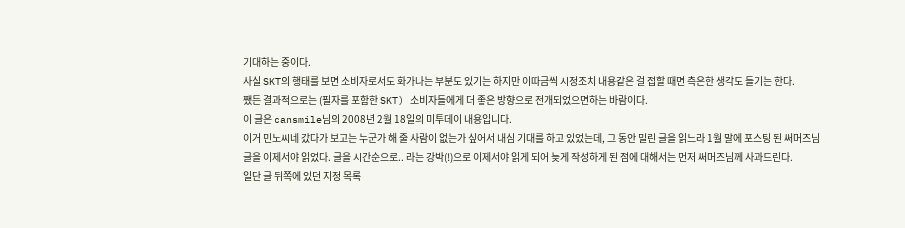기대하는 중이다.
사실 SKT의 행태를 보면 소비자로서도 화가나는 부분도 있기는 하지만 이따금씩 시정조치 내용같은 걸 접할 때면 측은한 생각도 들기는 한다.
쨌든 결과적으로는 (필자를 포함한 SKT) 소비자들에게 더 좋은 방향으로 전개되었으면하는 바람이다.
이 글은 cansmile님의 2008년 2월 18일의 미투데이 내용입니다.
이거 민노씨네 갔다가 보고는 누군가 해 줄 사람이 없는가 싶어서 내심 기대를 하고 있었는데, 그 동안 밀린 글을 읽느라 1월 말에 포스팅 된 써머즈님 글을 이제서야 읽었다. 글을 시간순으로.. 라는 강박(!)으로 이제서야 읽게 되어 늦게 작성하게 된 점에 대해서는 먼저 써머즈님께 사과드린다.
일단 글 뒤쪽에 있던 지정 목록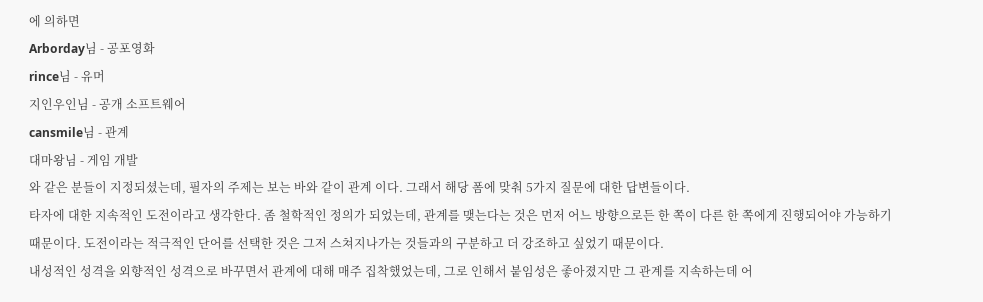에 의하면
Arborday님 - 공포영화
rince님 - 유머
지인우인님 - 공개 소프트웨어
cansmile님 - 관계
대마왕님 - 게임 개발
와 같은 분들이 지정되셨는데, 필자의 주제는 보는 바와 같이 관계 이다. 그래서 해당 폼에 맞춰 5가지 질문에 대한 답변들이다.
타자에 대한 지속적인 도전이라고 생각한다. 좀 철학적인 정의가 되었는데, 관계를 맺는다는 것은 먼저 어느 방향으로든 한 쪽이 다른 한 쪽에게 진행되어야 가능하기 때문이다. 도전이라는 적극적인 단어를 선택한 것은 그저 스쳐지나가는 것들과의 구분하고 더 강조하고 싶었기 때문이다.
내성적인 성격을 외향적인 성격으로 바꾸면서 관계에 대해 매주 집착했었는데, 그로 인해서 붙임성은 좋아졌지만 그 관계를 지속하는데 어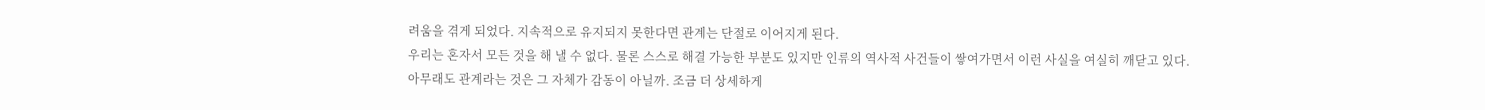려움을 겪게 되었다. 지속적으로 유지되지 못한다면 관계는 단절로 이어지게 된다.
우리는 혼자서 모든 것을 해 낼 수 없다. 물론 스스로 해결 가능한 부분도 있지만 인류의 역사적 사건들이 쌓여가면서 이런 사실을 여실히 깨닫고 있다.
아무래도 관계라는 것은 그 자체가 감동이 아닐까. 조금 더 상세하게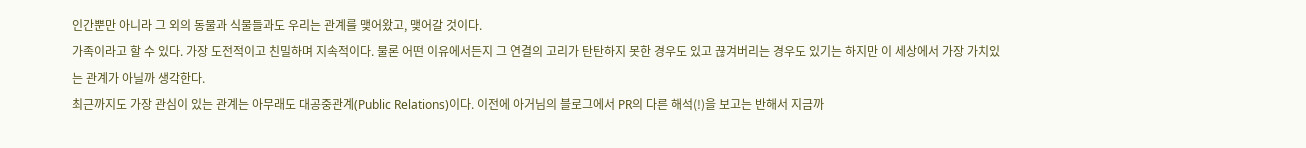인간뿐만 아니라 그 외의 동물과 식물들과도 우리는 관계를 맺어왔고, 맺어갈 것이다.
가족이라고 할 수 있다. 가장 도전적이고 친밀하며 지속적이다. 물론 어떤 이유에서든지 그 연결의 고리가 탄탄하지 못한 경우도 있고 끊겨버리는 경우도 있기는 하지만 이 세상에서 가장 가치있는 관계가 아닐까 생각한다.
최근까지도 가장 관심이 있는 관계는 아무래도 대공중관계(Public Relations)이다. 이전에 아거님의 블로그에서 PR의 다른 해석(!)을 보고는 반해서 지금까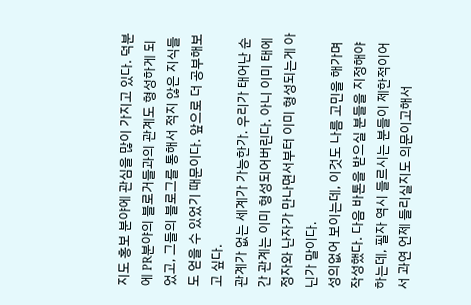지도 홍보 분야에 관심을 많이 가지고 있다. 덕분에 PR분야의 블로거들과의 관계도 형성하게 되었고, 그들의 블로그를 통해서 적지 않은 지식들도 얻을 수 있었기 때문이다. 앞으로 더 공부해보고 싶다.
관계가 없는 세계가 가능한가. 우리가 태어난 순간 관계는 이미 형성되어버린다. 아니 이미 태에 정자와 난자가 만나면서부터 이미 형성되는게 아닌가 말이다.
성의없어 보이는데, 이것도 나름 고민을 해가며 작성했다. 다음 바톤을 받으실 분들을 지정해야하는데, 필자 역시 들르시는 분들이 제한적이어서 과연 언제 들리실지도 의문이고해서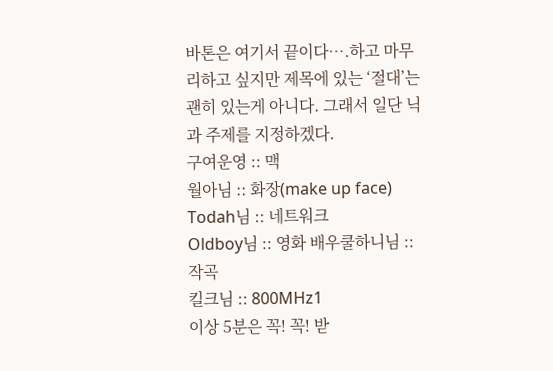바톤은 여기서 끝이다….하고 마무리하고 싶지만 제목에 있는 ‘절대’는 괜히 있는게 아니다. 그래서 일단 닉과 주제를 지정하겠다.
구여운영 :: 맥
월아님 :: 화장(make up face)
Todah님 :: 네트워크
Oldboy님 :: 영화 배우쿨하니님 ::작곡
킬크님 :: 800MHz1
이상 5분은 꼭! 꼭! 받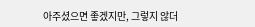아주셨으면 좋겠지만, 그렇지 않더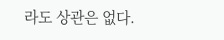라도 상관은 없다.